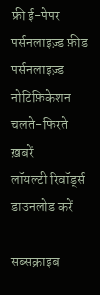फ्री ई-पेपर
पर्सनलाइज़्ड फ़ीड
पर्सनलाइज़्ड नोटिफ़िकेशन
चलते-फिरते ख़बरें
लॉयल्टी रिवॉर्ड्स
डाउनलोड करें

सब्सक्राइब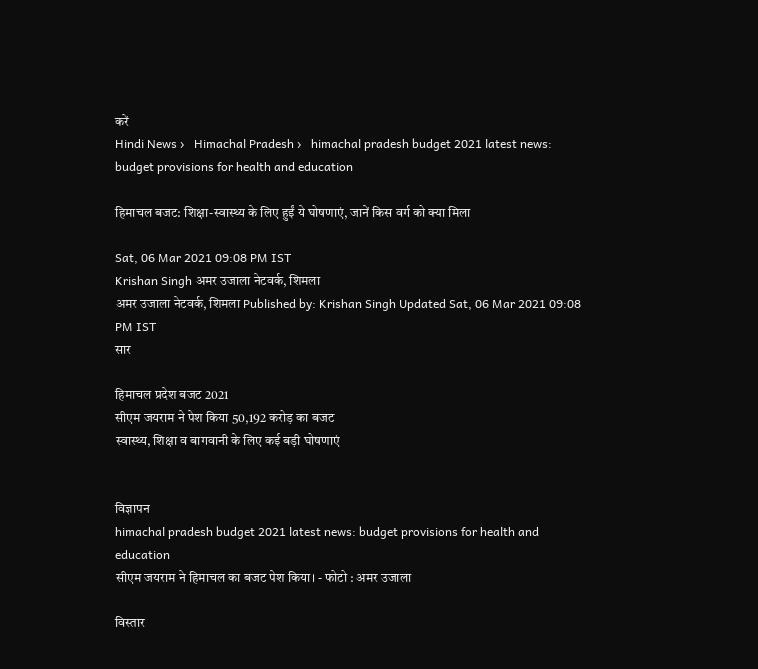करें
Hindi News ›   Himachal Pradesh ›   himachal pradesh budget 2021 latest news: budget provisions for health and education

हिमाचल बजट: शिक्षा-स्वास्थ्य के लिए हुईं ये घोषणाएं, जानें किस वर्ग को क्या मिला

Sat, 06 Mar 2021 09:08 PM IST
Krishan Singh अमर उजाला नेटवर्क, शिमला
अमर उजाला नेटवर्क, शिमला Published by: Krishan Singh Updated Sat, 06 Mar 2021 09:08 PM IST
सार

हिमाचल प्रदेश बजट 2021
सीएम जयराम ने पेश किया 50,192 करोड़ का बजट
स्वास्थ्य, शिक्षा व बागवानी के लिए कई बड़ी घोषणाएं


विज्ञापन
himachal pradesh budget 2021 latest news: budget provisions for health and education
सीएम जयराम ने हिमाचल का बजट पेश किया। - फोटो : अमर उजाला

विस्तार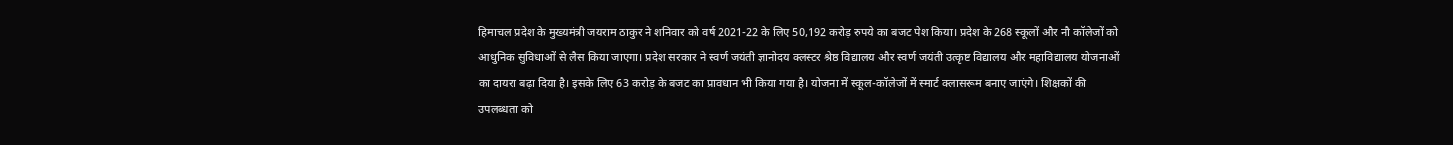हिमाचल प्रदेश के मुख्यमंत्री जयराम ठाकुर ने शनिवार को वर्ष 2021-22 के लिए 50,192 करोड़ रुपये का बजट पेश किया। प्रदेश के 268 स्कूलों और नौ कॉलेजों को आधुनिक सुविधाओं से लैस किया जाएगा। प्रदेश सरकार ने स्वर्ण जयंती ज्ञानोदय क्लस्टर श्रेष्ठ विद्यालय और स्वर्ण जयंती उत्कृष्ट विद्यालय और महाविद्यालय योजनाओं का दायरा बढ़ा दिया है। इसके लिए 63 करोड़ के बजट का प्रावधान भी किया गया है। योजना में स्कूल-कॉलेजों में स्मार्ट क्लासरूम बनाए जाएंगे। शिक्षकों की उपलब्धता को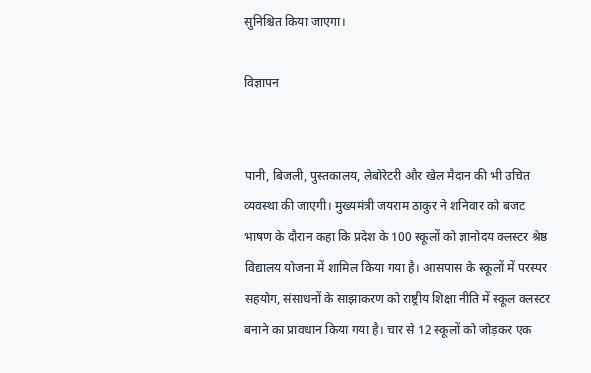सुनिश्चित किया जाएगा।

विज्ञापन


पानी, बिजली, पुस्तकालय, लेबोरेटरी और खेल मैदान की भी उचित व्यवस्था की जाएगी। मुख्यमंत्री जयराम ठाकुर ने शनिवार को बजट भाषण के दौरान कहा कि प्रदेश के 100 स्कूलों को ज्ञानोदय क्लस्टर श्रेष्ठ विद्यालय योजना में शामिल किया गया है। आसपास के स्कूलों में परस्पर सहयोग, संसाधनों के साझाकरण को राष्ट्रीय शिक्षा नीति में स्कूल क्लस्टर बनाने का प्रावधान किया गया है। चार से 12 स्कूलों को जोड़कर एक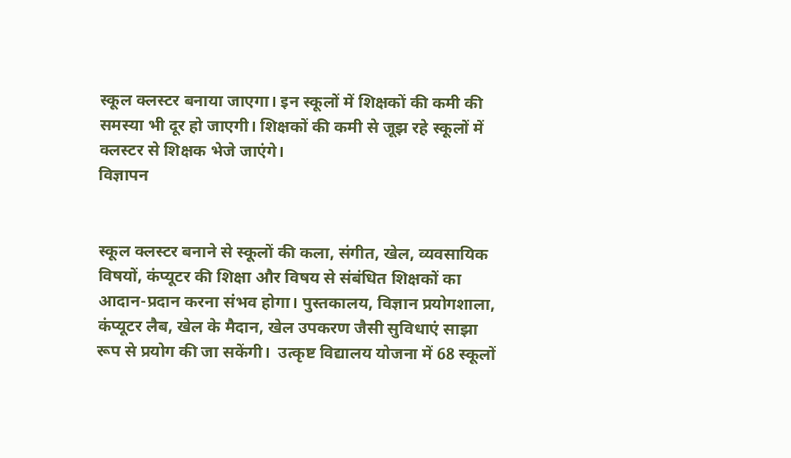स्कूल क्लस्टर बनाया जाएगा। इन स्कूलों में शिक्षकों की कमी की समस्या भी दूर हो जाएगी। शिक्षकों की कमी से जूझ रहे स्कूलों में क्लस्टर से शिक्षक भेजे जाएंगे।
विज्ञापन


स्कूल क्लस्टर बनाने से स्कूलों की कला, संगीत, खेल, व्यवसायिक विषयों, कंप्यूटर की शिक्षा और विषय से संबंधित शिक्षकों का आदान-प्रदान करना संभव होगा। पुस्तकालय, विज्ञान प्रयोगशाला, कंप्यूटर लैब, खेल के मैदान, खेल उपकरण जैसी सुविधाएं साझा रूप से प्रयोग की जा सकेंगी।  उत्कृष्ट विद्यालय योजना में 68 स्कूलों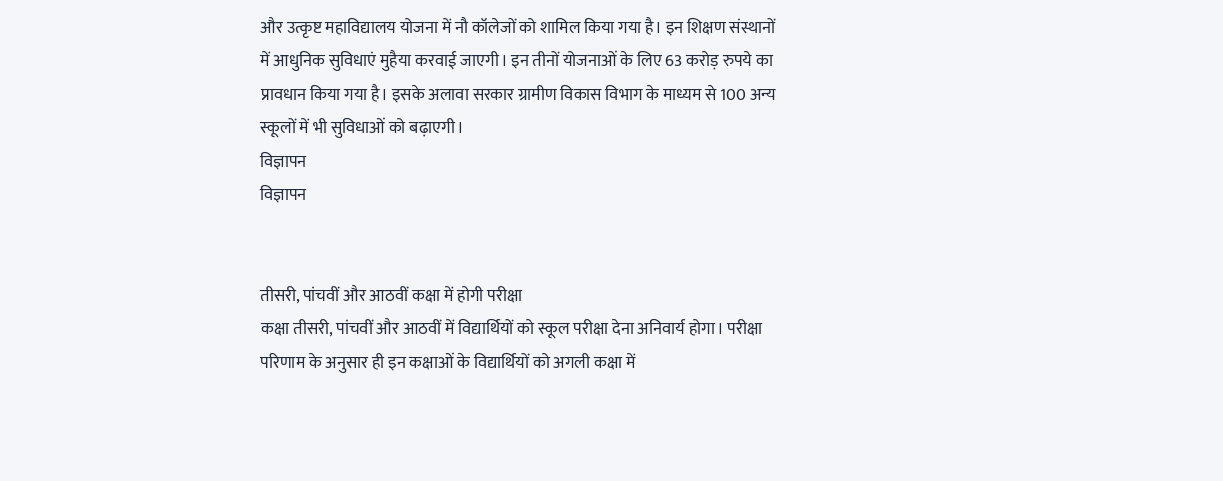और उत्कृष्ट महाविद्यालय योजना में नौ कॉलेजों को शामिल किया गया है। इन शिक्षण संस्थानों में आधुनिक सुविधाएं मुहैया करवाई जाएगी। इन तीनों योजनाओं के लिए 63 करोड़ रुपये का प्रावधान किया गया है। इसके अलावा सरकार ग्रामीण विकास विभाग के माध्यम से 100 अन्य स्कूलों में भी सुविधाओं को बढ़ाएगी।
विज्ञापन
विज्ञापन


तीसरी, पांचवीं और आठवीं कक्षा में होगी परीक्षा
कक्षा तीसरी, पांचवीं और आठवीं में विद्यार्थियों को स्कूल परीक्षा देना अनिवार्य होगा। परीक्षा परिणाम के अनुसार ही इन कक्षाओं के विद्यार्थियों को अगली कक्षा में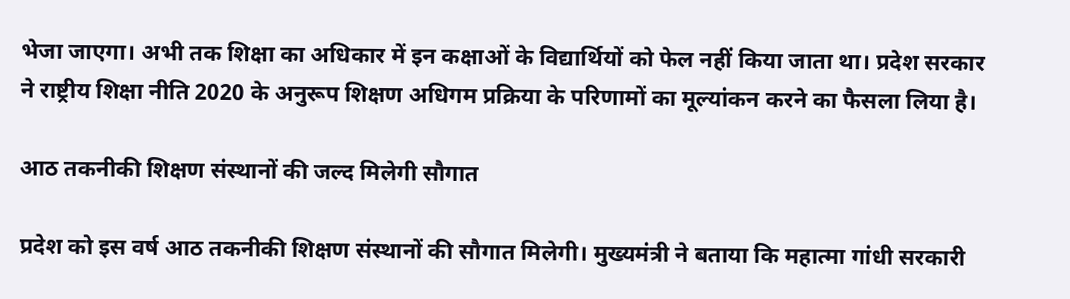भेजा जाएगा। अभी तक शिक्षा का अधिकार में इन कक्षाओं के विद्यार्थियों को फेल नहीं किया जाता था। प्रदेश सरकार ने राष्ट्रीय शिक्षा नीति 2020 के अनुरूप शिक्षण अधिगम प्रक्रिया के परिणामों का मूल्यांकन करने का फैसला लिया है।

आठ तकनीकी शिक्षण संस्थानों की जल्द मिलेगी सौगात

प्रदेश को इस वर्ष आठ तकनीकी शिक्षण संस्थानों की सौगात मिलेगी। मुख्यमंत्री ने बताया कि महात्मा गांधी सरकारी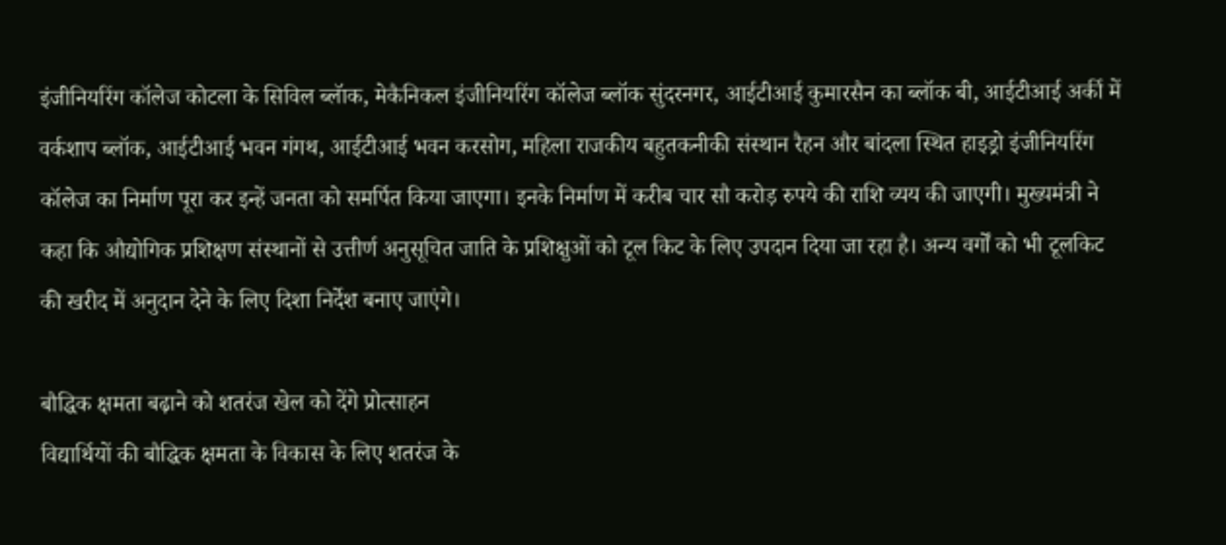इंजीनियरिंग कॉलेज कोटला के सिविल ब्लॅाक, मेकैनिकल इंजीनियरिंग कॉलेज ब्लॉक सुंदरनगर, आईटीआई कुमारसैन का ब्लॉक बी, आईटीआई अर्की में वर्कशाप ब्लॉक, आईटीआई भवन गंगथ, आईटीआई भवन करसोग, महिला राजकीय बहुतकनीकी संस्थान रैहन और बांदला स्थित हाइड्रो इंजीनियरिंग कॉलेज का निर्माण पूरा कर इन्हें जनता को समर्पित किया जाएगा। इनके निर्माण में करीब चार सौ करोड़ रुपये की राशि व्यय की जाएगी। मुख्यमंत्री ने कहा कि औद्योगिक प्रशिक्षण संस्थानों से उत्तीर्ण अनुसूचित जाति के प्रशिक्षुओं को टूल किट के लिए उपदान दिया जा रहा है। अन्य वर्गों को भी टूलकिट की खरीद में अनुदान देने के लिए दिशा निर्देश बनाए जाएंगे।

बौद्धिक क्षमता बढ़ाने को शतरंज खेल को देंगे प्रोत्साहन
विद्यार्थियों की बौद्धिक क्षमता के विकास के लिए शतरंज के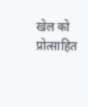खेल को प्रोत्साहित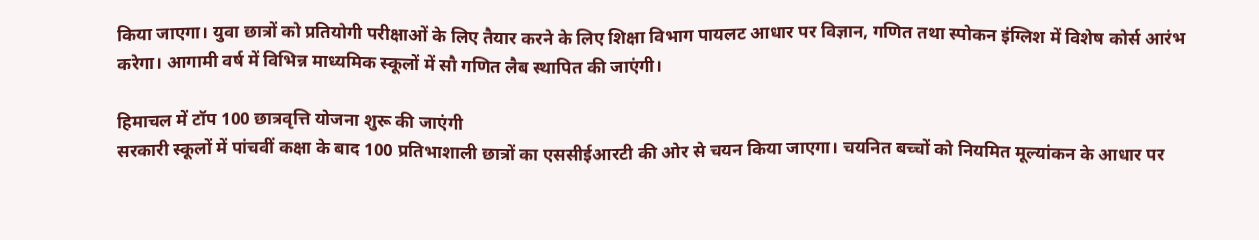किया जाएगा। युवा छात्रों को प्रतियोगी परीक्षाओं के लिए तैयार करने के लिए शिक्षा विभाग पायलट आधार पर विज्ञान, गणित तथा स्पोकन इंग्लिश में विशेष कोर्स आरंभ करेगा। आगामी वर्ष में विभिन्न माध्यमिक स्कूलों में सौ गणित लैब स्थापित की जाएंगी।

हिमाचल में टॉप 100 छात्रवृत्ति योजना शुरू की जाएंगी
सरकारी स्कूलों में पांचवीं कक्षा के बाद 100 प्रतिभाशाली छात्रों का एससीईआरटी की ओर से चयन किया जाएगा। चयनित बच्चों को नियमित मूल्यांकन के आधार पर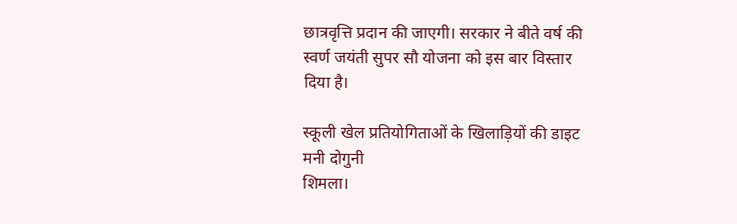छात्रवृत्ति प्रदान की जाएगी। सरकार ने बीते वर्ष की स्वर्ण जयंती सुपर सौ योजना को इस बार विस्तार दिया है।

स्कूली खेल प्रतियोगिताओं के खिलाड़ियों की डाइट मनी दोगुनी
शिमला।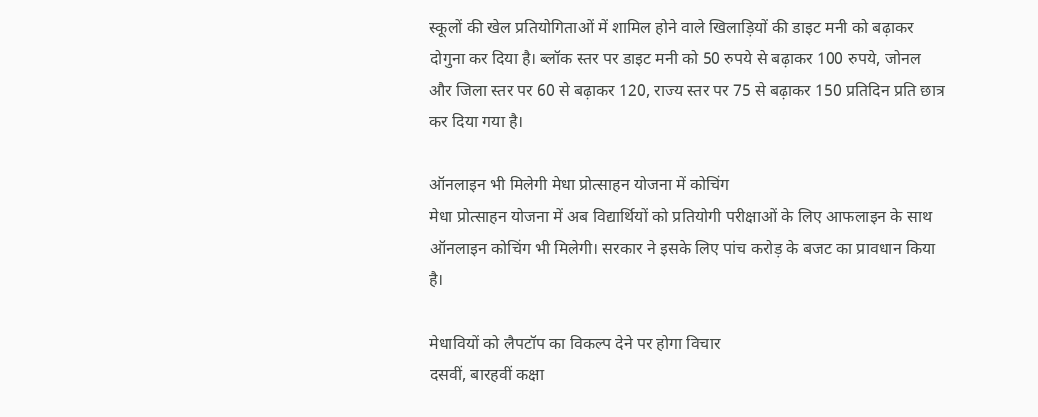स्कूलों की खेल प्रतियोगिताओं में शामिल होने वाले खिलाड़ियों की डाइट मनी को बढ़ाकर दोगुना कर दिया है। ब्लॉक स्तर पर डाइट मनी को 50 रुपये से बढ़ाकर 100 रुपये, जोनल और जिला स्तर पर 60 से बढ़ाकर 120, राज्य स्तर पर 75 से बढ़ाकर 150 प्रतिदिन प्रति छात्र कर दिया गया है।

ऑनलाइन भी मिलेगी मेधा प्रोत्साहन योजना में कोचिंग
मेधा प्रोत्साहन योजना में अब विद्यार्थियों को प्रतियोगी परीक्षाओं के लिए आफलाइन के साथ ऑनलाइन कोचिंग भी मिलेगी। सरकार ने इसके लिए पांच करोड़ के बजट का प्रावधान किया है।

मेधावियों को लैपटॉप का विकल्प देने पर होगा विचार
दसवीं, बारहवीं कक्षा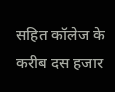सहित कॉलेज के करीब दस हजार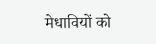मेधावियों को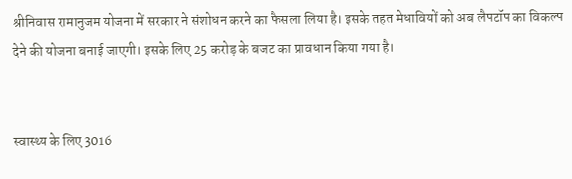श्रीनिवास रामानुजम योजना में सरकार ने संशोधन करने का फैसला लिया है। इसके तहत मेधावियों को अब लैपटॉप का विकल्प देने की योजना बनाई जाएगी। इसके लिए 25 करोड़ के बजट का प्रावधान किया गया है।


स्वास्थ्य के लिए 3016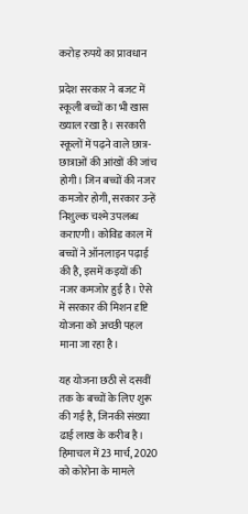करोड़ रुपये का प्रावधान

प्रदेश सरकार ने बजट में स्कूली बच्चों का भी खास ख्याल रखा है। सरकारी स्कूलों में पढ़ने वाले छात्र-छात्राओं की आंखों की जांच होगी। जिन बच्चों की नजर कमजोर होगी, सरकार उन्हें निशुल्क चश्मे उपलब्ध कराएगी। कोविड काल में बच्चों ने ऑनलाइन पढ़ाई की है, इसमें कइयों की नजर कमजोर हुई है। ऐसे में सरकार की मिशन दृष्टि योजना को अच्छी पहल माना जा रहा है।

यह योजना छठी से दसवीं तक के बच्चों के लिए शुरू की गई है, जिनकी संख्या ढाई लाख के करीब है।  हिमाचल में 23 मार्च, 2020 को कोरोना के मामले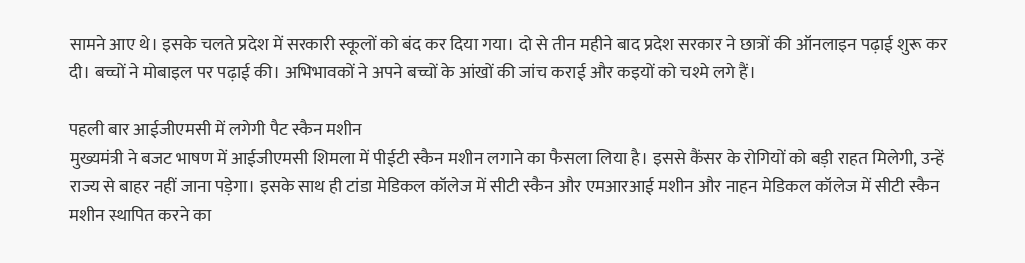सामने आए थे। इसके चलते प्रदेश में सरकारी स्कूलों को बंद कर दिया गया। दो से तीन महीने बाद प्रदेश सरकार ने छात्रों की ऑनलाइन पढ़ाई शुरू कर दी। बच्चों ने मोबाइल पर पढ़ाई की। अभिभावकों ने अपने बच्चों के आंखों की जांच कराई और कइयों को चश्मे लगे हैं।

पहली बार आईजीएमसी में लगेगी पैट स्कैन मशीन
मुख्यमंत्री ने बजट भाषण में आईजीएमसी शिमला में पीईटी स्कैन मशीन लगाने का फैसला लिया है। इससे कैंसर के रोगियों को बड़ी राहत मिलेगी, उन्हें राज्य से बाहर नहीं जाना पड़ेगा। इसके साथ ही टांडा मेडिकल कॉलेज में सीटी स्कैन और एमआरआई मशीन और नाहन मेडिकल कॉलेज में सीटी स्कैन मशीन स्थापित करने का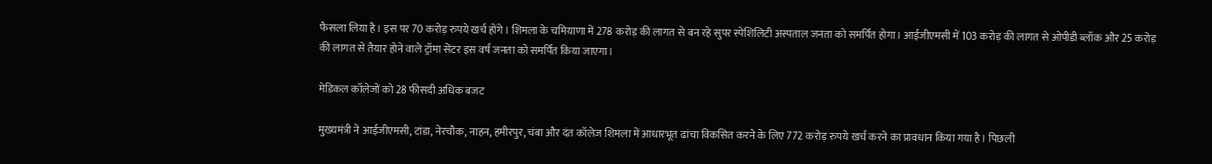फैसला लिया है। इस पर 70 करोड़ रुपये खर्च होंगे। शिमला के चमियाणा में 278 करोड़ की लागत से बन रहे सुपर स्पेशिलिटी अस्पताल जनता को समर्पित होगा। आईजीएमसी में 103 करोड़ की लागत से ओपीडी ब्लॉक और 25 करोड़ की लागत से तैयार होने वाले ट्रॉमा सेंटर इस वर्ष जनता को समर्पित किया जाएगा।

मेडिकल कॉलेजों को 28 फीसदी अधिक बजट

मुख्यमंत्री ने आईजीएमसी, टांडा, नेरचौक, नाहन, हमीरपुर, चंबा और दंत कॉलेज शिमला में आधारभूत ढांचा विकसित करने के लिए 772 करोड़ रुपये खर्च करने का प्रावधान किया गया है। पिछली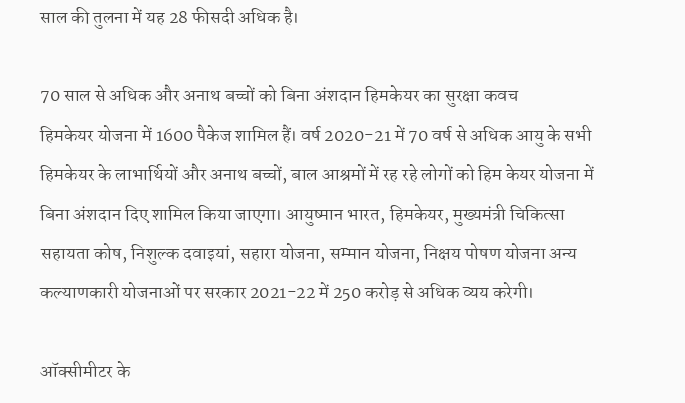साल की तुलना में यह 28 फीसदी अधिक है।

70 साल से अधिक और अनाथ बच्चों को बिना अंशदान हिमकेयर का सुरक्षा कवच
हिमकेयर योजना में 1600 पैकेज शामिल हैं। वर्ष 2020-21 में 70 वर्ष से अधिक आयु के सभी हिमकेयर के लाभार्थियों और अनाथ बच्चों, बाल आश्रमों में रह रहे लोगों को हिम केयर योजना में बिना अंशदान दिए शामिल किया जाएगा। आयुष्मान भारत, हिमकेयर, मुख्यमंत्री चिकित्सा सहायता कोष, निशुल्क दवाइयां, सहारा योजना, सम्मान योजना, निक्षय पोषण योजना अन्य कल्याणकारी योजनाओं पर सरकार 2021-22 में 250 करोड़ से अधिक व्यय करेगी।

ऑक्सीमीटर के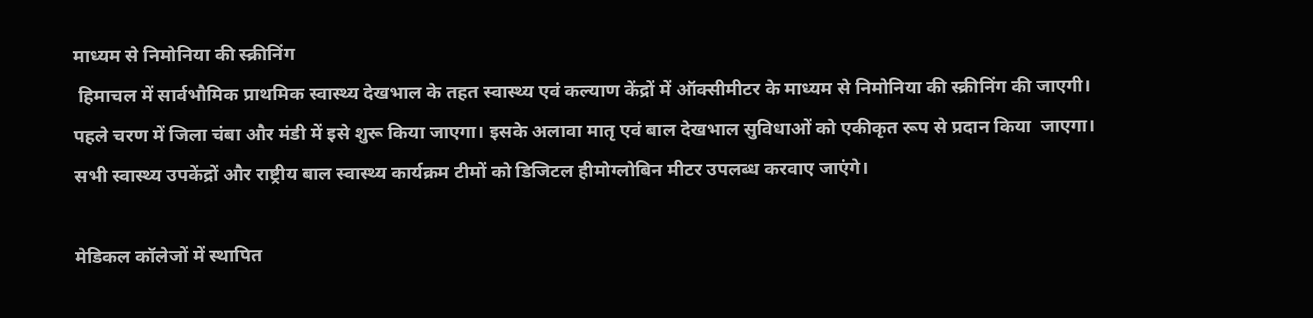माध्यम से निमोनिया की स्क्रीनिंग
 हिमाचल में सार्वभौमिक प्राथमिक स्वास्थ्य देखभाल के तहत स्वास्थ्य एवं कल्याण केंद्रों में ऑक्सीमीटर के माध्यम से निमोनिया की स्क्रीनिंग की जाएगी। पहले चरण में जिला चंबा और मंडी में इसे शुरू किया जाएगा। इसके अलावा मातृ एवं बाल देखभाल सुविधाओं को एकीकृत रूप से प्रदान किया  जाएगा। सभी स्वास्थ्य उपकेंद्रों और राष्ट्रीय बाल स्वास्थ्य कार्यक्रम टीमों को डिजिटल हीमोग्लोबिन मीटर उपलब्ध करवाए जाएंगे।

मेडिकल कॉलेजों में स्थापित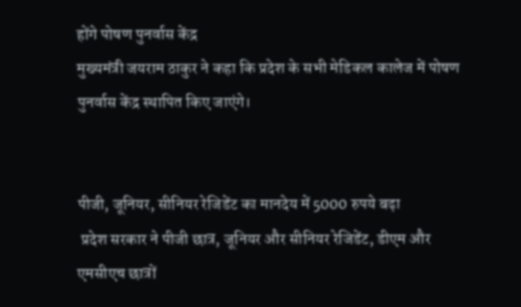होंगे पोषण पुनर्वास केंद्र
मुख्यमंत्री जयराम ठाकुर ने कहा कि प्रदेश के सभी मेडिकल कालेज में पोषण पुनर्वास केंद्र स्थापित किए जाएंगे।


पीजी, जूनियर, सीनियर रेजिडेंट का मानदेय में 5000 रुपये बढ़ा
 प्रदेश सरकार ने पीजी छात्र, जूनियर और सीनियर रेजिडेंट, डीएम और एमसीएच छात्रों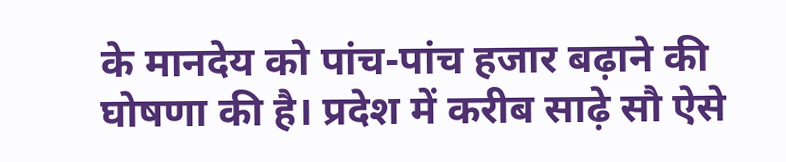के मानदेय को पांच-पांच हजार बढ़ाने की घोषणा की है। प्रदेश में करीब साढ़े सौ ऐसे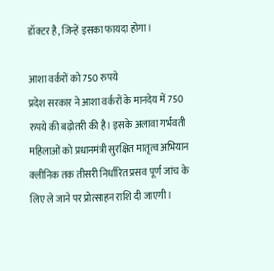डॉक्टर है, जिन्हें इसका फायदा होगा।

आशा वर्करों को 750 रुपये
प्रदेश सरकार ने आशा वर्करों के मानदेय में 750 रुपये की बढ़ोतरी की है। इसके अलावा गर्भवती महिलाओं को प्रधानमंत्री सुरक्षित मातृत्व अभियान क्लीनिक तक तीसरी निर्धारित प्रसव पूर्ण जांच के लिए ले जाने पर प्रोत्साहन राशि दी जाएगी।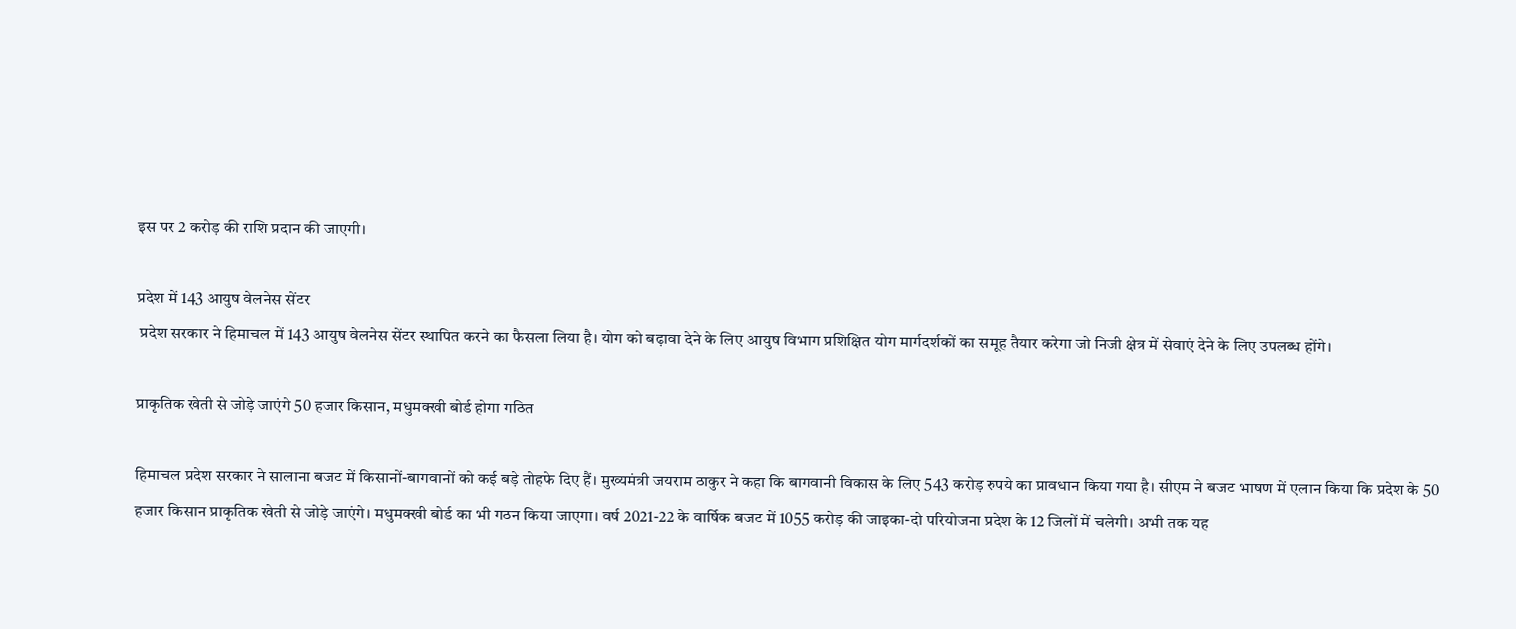इस पर 2 करोड़ की राशि प्रदान की जाएगी।

प्रदेश में 143 आयुष वेलनेस सेंटर
 प्रदेश सरकार ने हिमाचल में 143 आयुष वेलनेस सेंटर स्थापित करने का फैसला लिया है। योग को बढ़ावा देने के लिए आयुष विभाग प्रशिक्षित योग मार्गदर्शकों का समूह तैयार करेगा जो निजी क्षेत्र में सेवाएं देने के लिए उपलब्ध होंगे।

प्राकृतिक खेती से जोड़े जाएंगे 50 हजार किसान, मधुमक्खी बोर्ड होगा गठित

हिमाचल प्रदेश सरकार ने सालाना बजट में किसानों-बागवानों को कई बड़े तोहफे दिए हैं। मुख्यमंत्री जयराम ठाकुर ने कहा कि बागवानी विकास के लिए 543 करोड़ रुपये का प्रावधान किया गया है। सीएम ने बजट भाषण में एलान किया कि प्रदेश के 50 हजार किसान प्राकृतिक खेती से जोड़े जाएंगे। मधुमक्खी बोर्ड का भी गठन किया जाएगा। वर्ष 2021-22 के वार्षिक बजट में 1055 करोड़ की जाइका-दो परियोजना प्रदेश के 12 जिलों में चलेगी। अभी तक यह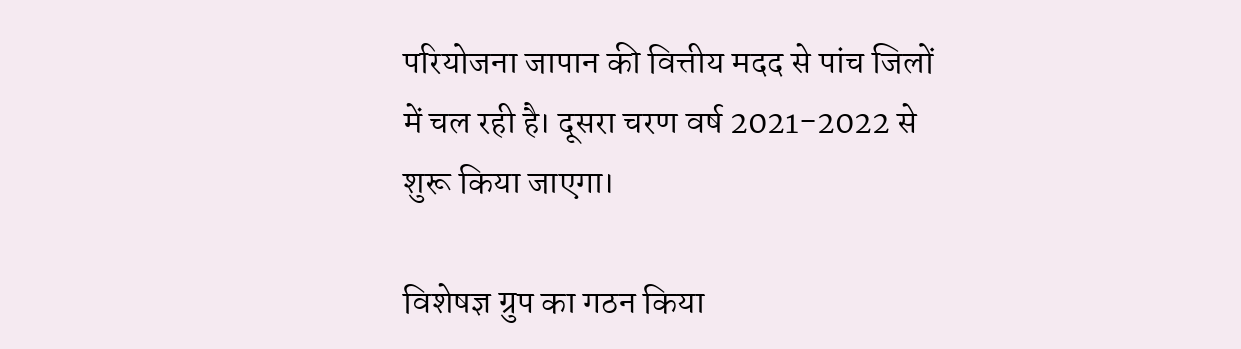परियोजना जापान की वित्तीय मदद से पांच जिलों में चल रही है। दूसरा चरण वर्ष 2021-2022 से शुरू किया जाएगा।

विशेषज्ञ ग्रुप का गठन किया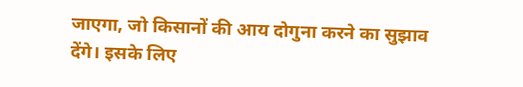जाएगा, जो किसानों की आय दोगुना करने का सुझाव देंगे। इसके लिए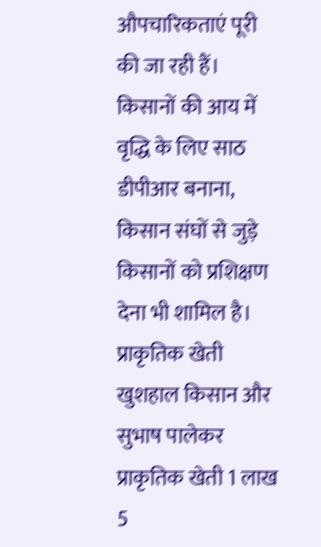औपचारिकताएं पूरी की जा रही हैं। किसानों की आय में वृद्धि के लिए साठ डीपीआर बनाना, किसान संघों से जुड़े किसानों को प्रशिक्षण देना भी शामिल है। प्राकृतिक खेती खुशहाल किसान और सुभाष पालेकर प्राकृतिक खेती 1 लाख 5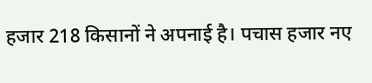हजार 218 किसानों ने अपनाई है। पचास हजार नए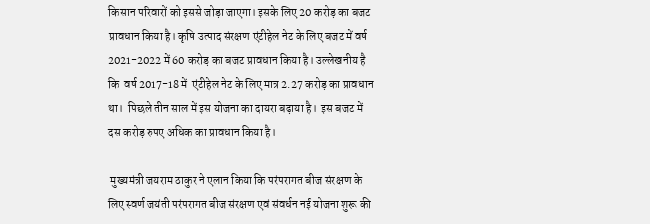किसान परिवारों को इससे जोड़ा जाएगा। इसके लिए 20 करोड़ का बजट प्रावधान किया है। कृषि उत्पाद संरक्षण एंटीहेल नेट के लिए बजट में वर्ष 2021-2022 में 60 करोड़ का बजट प्रावधान किया है। उल्लेखनीय है कि  वर्ष 2017-18 में  एंटीहेल नेट के लिए मात्र 2.27 करोड़ का प्रावधान था।  पिछले तीन साल में इस योजना का दायरा बढ़ाया है।  इस बजट में  दस करोड़ रुपए अधिक का प्रावधान किया है।

 मुख्यमंत्री जयराम ठाकुर ने एलान किया कि परंपरागत बीज संरक्षण के लिए स्वर्ण जयंती परंपरागत बीज संरक्षण एवं संवर्धन नई योजना शुरू की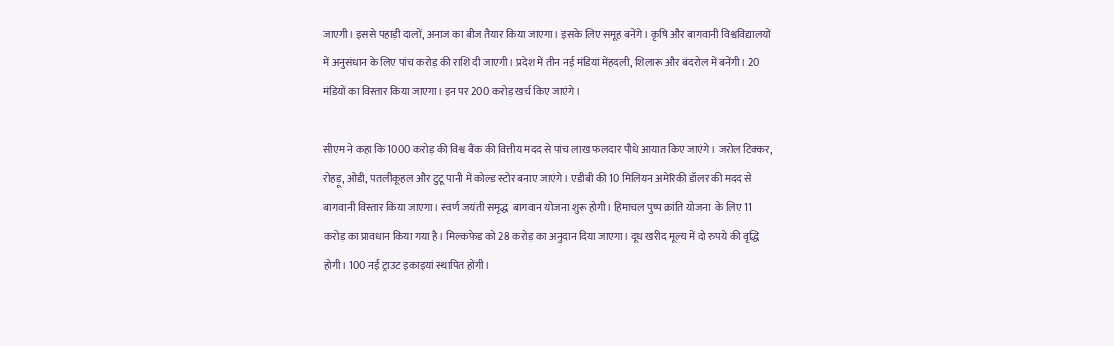जाएगी। इससे पहाड़ी दालों, अनाज का बीज तैयार किया जाएगा। इसके लिए समूह बनेंगे। कृषि और बागवानी विश्वविद्यालयों में अनुसंधान के लिए पांच करोड़ की राशि दी जाएगी। प्रदेश में तीन नई मंडियां मेंहदली, शिलारू और बंदरोल में बनेंगी। 20 मंडियों का विस्तार किया जाएगा। इन पर 200 करोड़ खर्च किए जाएंगे।

सीएम ने कहा कि 1000 करोड़ की विश्व बैंक की वित्तीय मदद से पांच लाख फलदार पौधे आयात किए जाएंगे। जरोल टिक्कर, रोहड़ू, ओडी, पतलीकूहल और टुटू पानी में कोल्ड स्टोर बनाए जाएंगे। एडीबी की 10 मिलियन अमेरिकी डॉलर की मदद से बागवानी विस्तार किया जाएगा। स्वर्ण जयंती समृद्ध  बागवान योजना शुरू होगी। हिमाचल पुष्प क्रांति योजना  के लिए 11 करोड़ का प्रावधान किया गया है। मिल्कफेड को 28 करोड़ का अनुदान दिया जाएगा। दूध खरीद मूल्य में दो रुपये की वृद्धि होगी। 100 नई ट्राउट इकाइयां स्थापित होंगी।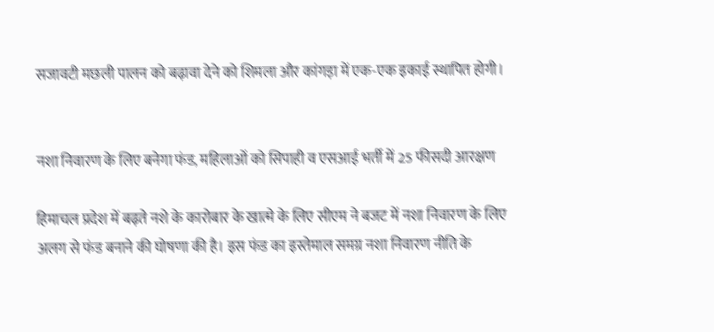सजावटी मछली पालन को बढ़ावा देने को शिमला और कांगड़ा में एक-एक इकाई स्थापित होगी।


नशा निवारण के लिए बनेगा फंड, महिलाओं को सिपाही व एसआई भर्ती में 25 फीसदी आरक्षण

हिमाचल प्रदेश में बढ़ते नशे के कारोबार के खात्मे के लिए सीएम ने बजट में नशा निवारण के लिए अलग से फंड बनाने की घोषणा की है। इस फंड का इस्तेमाल समग्र नशा निवारण नीति के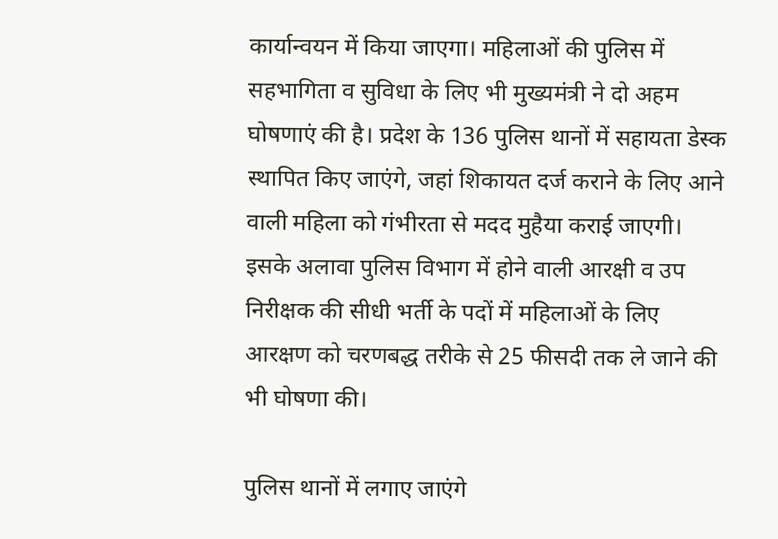कार्यान्वयन में किया जाएगा। महिलाओं की पुलिस में सहभागिता व सुविधा के लिए भी मुख्यमंत्री ने दो अहम घोषणाएं की है। प्रदेश के 136 पुलिस थानों में सहायता डेस्क स्थापित किए जाएंगे, जहां शिकायत दर्ज कराने के लिए आने वाली महिला को गंभीरता से मदद मुहैया कराई जाएगी। इसके अलावा पुलिस विभाग में होने वाली आरक्षी व उप निरीक्षक की सीधी भर्ती के पदों में महिलाओं के लिए आरक्षण को चरणबद्ध तरीके से 25 फीसदी तक ले जाने की भी घोषणा की।

पुलिस थानों में लगाए जाएंगे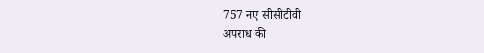757 नए सीसीटीवी
अपराध की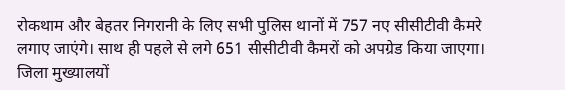रोकथाम और बेहतर निगरानी के लिए सभी पुलिस थानों में 757 नए सीसीटीवी कैमरे लगाए जाएंगे। साथ ही पहले से लगे 651 सीसीटीवी कैमरों को अपग्रेड किया जाएगा। जिला मुख्यालयों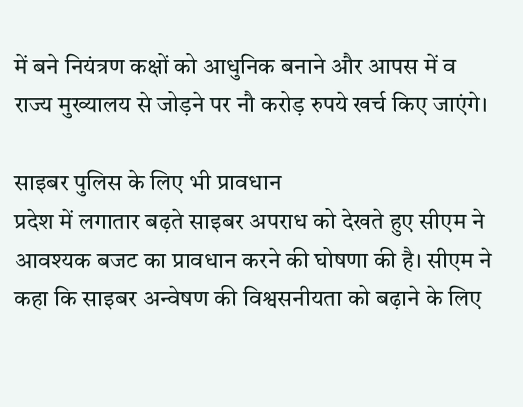में बने नियंत्रण कक्षों को आधुनिक बनाने और आपस में व राज्य मुख्यालय से जोड़ने पर नौ करोड़ रुपये खर्च किए जाएंगे।

साइबर पुलिस के लिए भी प्रावधान
प्रदेश में लगातार बढ़ते साइबर अपराध को देखते हुए सीएम ने आवश्यक बजट का प्रावधान करने की घोषणा की है। सीएम ने कहा कि साइबर अन्वेषण की विश्वसनीयता को बढ़ाने के लिए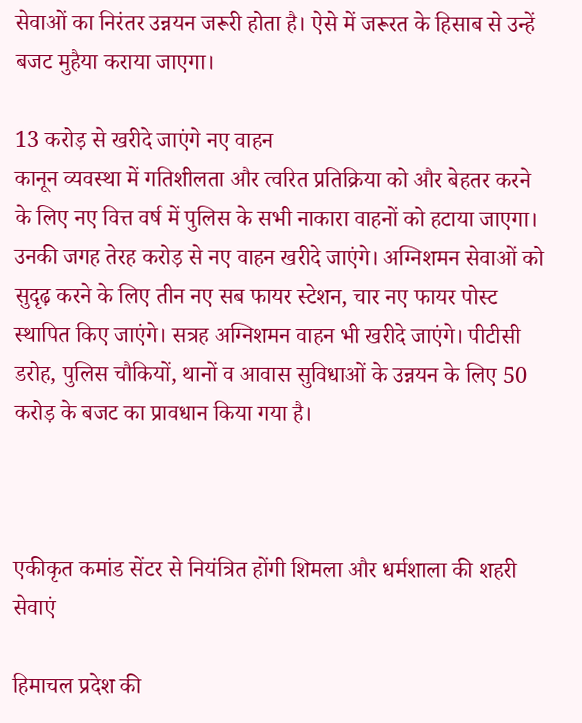सेवाओं का निरंतर उन्नयन जरूरी होता है। ऐसे में जरूरत के हिसाब से उन्हें बजट मुहैया कराया जाएगा।

13 करोड़ से खरीदे जाएंगे नए वाहन
कानून व्यवस्था में गतिशीलता और त्वरित प्रतिक्रिया को और बेहतर करने के लिए नए वित्त वर्ष में पुलिस के सभी नाकारा वाहनों को हटाया जाएगा। उनकी जगह तेरह करोड़ से नए वाहन खरीदे जाएंगे। अग्निशमन सेवाओं को सुदृढ़ करने के लिए तीन नए सब फायर स्टेशन, चार नए फायर पोस्ट स्थापित किए जाएंगे। सत्रह अग्निशमन वाहन भी खरीदे जाएंगे। पीटीसी डरोह, पुलिस चौकियों, थानों व आवास सुविधाओं के उन्नयन के लिए 50 करोड़ के बजट का प्रावधान किया गया है।



एकीकृत कमांड सेंटर से नियंत्रित होंगी शिमला और धर्मशाला की शहरी सेवाएं

हिमाचल प्रदेश की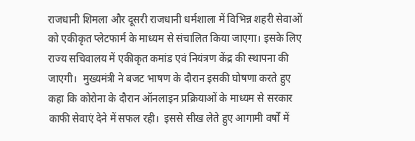राजधानी शिमला और दूसरी राजधानी धर्मशाला में विभिन्न शहरी सेवाओं को एकीकृत प्लेटफार्म के माध्यम से संचालित किया जाएगा। इसके लिए राज्य सचिवालय में एकीकृत कमांड एवं नियंत्रण केंद्र की स्थापना की जाएगी।  मुख्यमंत्री ने बजट भाषण के दौरान इसकी घोषणा करते हुए कहा कि कोरोना के दौरान ऑनलाइन प्रक्रियाओं के माध्यम से सरकार काफी सेवाएं देने में सफल रही।  इससे सीख लेते हुए आगामी वर्षों में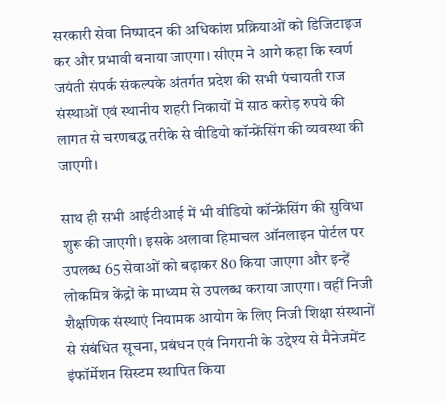सरकारी सेवा निष्पादन की अधिकांश प्रक्रियाओं को डिजिटाइज कर और प्रभावी बनाया जाएगा। सीएम ने आगे कहा कि स्वर्ण जयंती संपर्क संकल्पके अंतर्गत प्रदेश की सभी पंचायती राज संस्थाओं एवं स्थानीय शहरी निकायों में साठ करोड़ रुपये की लागत से चरणबद्ध तरीके से वीडियो कॉन्फ्रेंसिंग की व्यवस्था की जाएगी।

साथ ही सभी आईटीआई में भी वीडियो कॉन्फ्रेंसिंग की सुविधा शुरू की जाएगी। इसके अलावा हिमाचल ऑनलाइन पोर्टल पर उपलब्ध 65 सेवाओं को बढ़ाकर 80 किया जाएगा और इन्हें लोकमित्र केंद्रों के माध्यम से उपलब्ध कराया जाएगा। वहीं निजी शैक्षणिक संस्थाएं नियामक आयोग के लिए निजी शिक्षा संस्थानों से संबंधित सूचना, प्रबंधन एवं निगरानी के उद्देश्य से मैनेजमेंट इंफॉर्मेशन सिस्टम स्थापित किया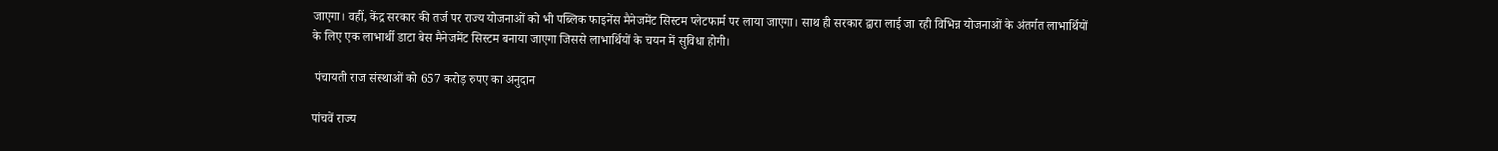जाएगा। वहीं, केंद्र सरकार की तर्ज पर राज्य योजनाओं को भी पब्लिक फाइनेंस मैनेजमेंट सिस्टम प्लेटफार्म पर लाया जाएगा। साथ ही सरकार द्वारा लाई जा रही विभिन्न योजनाओं के अंतर्गत लाभार्थियों के लिए एक लाभार्थी डाटा बेस मैनेजमेंट सिस्टम बनाया जाएगा जिससे लाभार्थियों के चयन में सुविधा होगी।

 पंचायती राज संस्थाओं को 657 करोड़ रुपए का अनुदान

पांचवें राज्य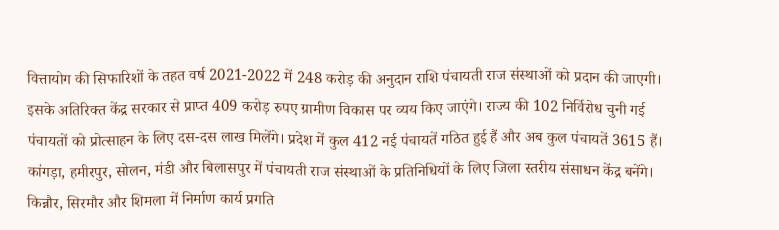वित्तायोग की सिफारिशों के तहत वर्ष 2021-2022 में 248 करोड़ की अनुदान राशि पंचायती राज संस्थाओं को प्रदान की जाएगी। इसके अतिरिक्त केंद्र सरकार से प्राप्त 409 करोड़ रुपए ग्रामीण विकास पर व्यय किए जाएंगे। राज्य की 102 निर्विरोध चुनी गई पंचायतों को प्रोत्साहन के लिए दस-दस लाख मिलेंगे। प्रदेश में कुल 412 नई पंचायतें गठित हुई हैं और अब कुल पंचायतें 3615 हैं। कांगड़ा, हमीरपुर, सोलन, मंडी और बिलासपुर में पंचायती राज संस्थाओं के प्रतिनिधियों के लिए जिला स्तरीय संसाधन केंद्र बनेंगे। किन्नौर, सिरमौर और शिमला में निर्माण कार्य प्रगति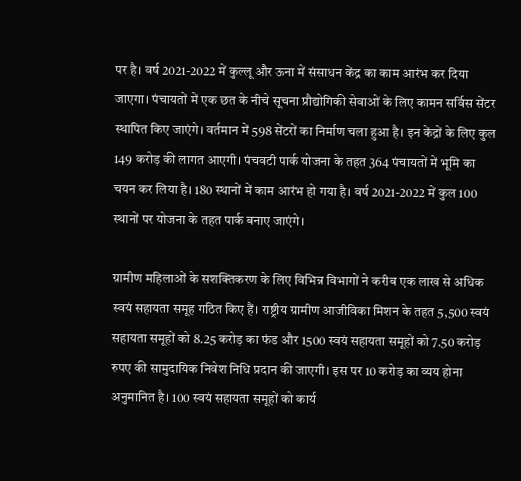पर है। वर्ष 2021-2022 में कुल्लू और ऊना में संसाधन केंद्र का काम आरंभ कर दिया जाएगा। पंचायतों में एक छत के नीचे सूचना प्रौद्योगिकी सेवाओं के लिए कामन सर्विस सेंटर स्थापित किए जाएंगे। वर्तमान में 598 सेंटरों का निर्माण चला हुआ है। इन केंद्रों के लिए कुल 149 करोड़ की लागत आएगी। पंचवटी पार्क योजना के तहत 364 पंचायतों में भूमि का चयन कर लिया है। 180 स्थानों में काम आरंभ हो गया है। वर्ष 2021-2022 में कुल 100 स्थानों पर योजना के तहत पार्क बनाए जाएंगे।

ग्रामीण महिलाओं के सशक्तिकरण के लिए विभिन्न विभागों ने करीब एक लाख से अधिक स्वयं सहायता समूह गठित किए हैं। राष्ट्रीय ग्रामीण आजीविका मिशन के तहत 5,500 स्वयं सहायता समूहों को 8.25 करोड़ का फंड और 1500 स्वयं सहायता समूहों को 7.50 करोड़ रुपए की सामुदायिक निवेश निधि प्रदान की जाएगी। इस पर 10 करोड़ का व्यय होना अनुमानित है। 100 स्वयं सहायता समूहों को कार्य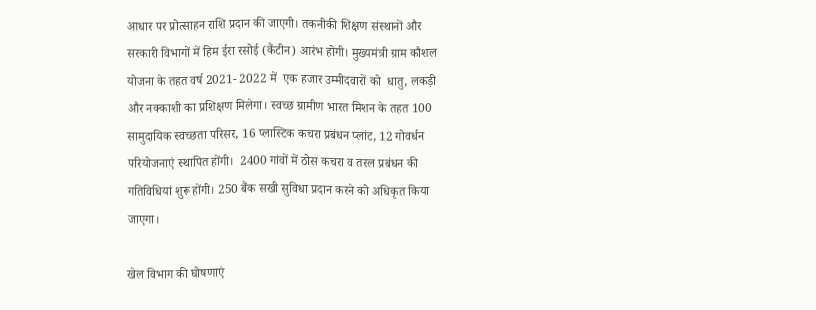आधार पर प्रोत्साहन राशि प्रदान की जाएगी। तकनीकी शिक्षण संस्थानों और सरकारी विभागों में हिम ईरा रसोई (कैंटीन) आरंभ होगी। मुख्यमंत्री ग्राम कौशल योजना के तहत वर्ष 2021- 2022 में  एक हजार उम्मीदवारों को  धातु, लकड़ी और नक्काशी का प्रशिक्षण मिलेगा। स्वच्छ ग्रामीण भारत मिशन के तहत 100 सामुदायिक स्वच्छता परिसर, 16 प्लास्टिक कचरा प्रबंधन प्लांट, 12 गोवर्धन  परियोजनाएं स्थापित होंगी।  2400 गांवों में ठोस कचरा व तरल प्रबंधन की गतिविधियां शुरू होंगी। 250 बैंक सखी सुविधा प्रदान करने को अधिकृत किया जाएगा।

खेल विभाग की घोषणाएं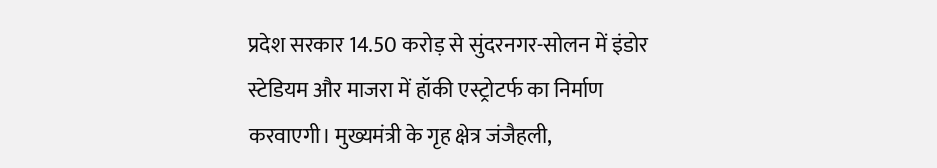प्रदेश सरकार 14.50 करोड़ से सुंदरनगर-सोलन में इंडोर स्टेडियम और माजरा में हॉकी एस्ट्रोटर्फ का निर्माण करवाएगी। मुख्यमंत्री के गृह क्षेत्र जंजैहली,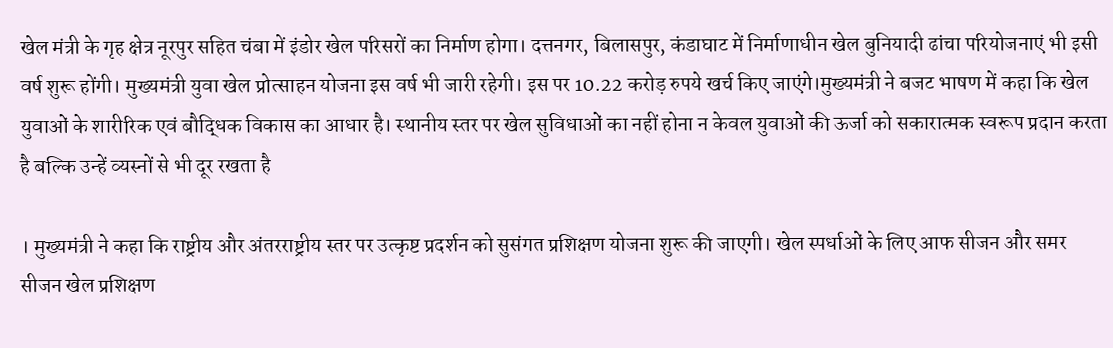खेल मंत्री के गृह क्षेत्र नूरपुर सहित चंबा में इंडोर खेल परिसरों का निर्माण होगा। दत्तनगर, बिलासपुर, कंडाघाट में निर्माणाधीन खेल बुनियादी ढांचा परियोजनाएं भी इसी वर्ष शुरू होंगी। मुख्यमंत्री युवा खेल प्रोत्साहन योजना इस वर्ष भी जारी रहेगी। इस पर 10.22 करोड़ रुपये खर्च किए जाएंगे।मुख्यमंत्री ने बजट भाषण में कहा कि खेल युवाओं के शारीरिक एवं बौद्धिक विकास का आधार है। स्थानीय स्तर पर खेल सुविधाओं का नहीं होना न केवल युवाओं की ऊर्जा को सकारात्मक स्वरूप प्रदान करता है बल्कि उन्हें व्यस्नों से भी दूर रखता है

। मुख्यमंत्री ने कहा कि राष्ट्रीय और अंतरराष्ट्रीय स्तर पर उत्कृष्ट प्रदर्शन को सुसंगत प्रशिक्षण योजना शुरू की जाएगी। खेल स्पर्धाओं के लिए आफ सीजन और समर सीजन खेल प्रशिक्षण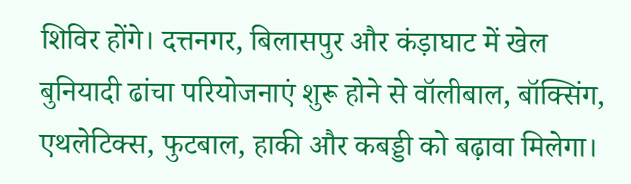शिविर होंगे। दत्तनगर, बिलासपुर और कंड़ाघाट में खेल बुनियादी ढांचा परियोजनाएं शुरू होने से वॉलीबाल, बॉक्सिंग, एथलेटिक्स, फुटबाल, हाकी और कबड्डी को बढ़ावा मिलेगा।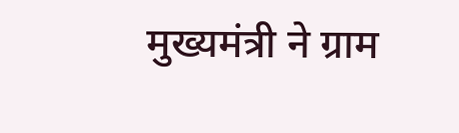मुख्यमंत्री ने ग्राम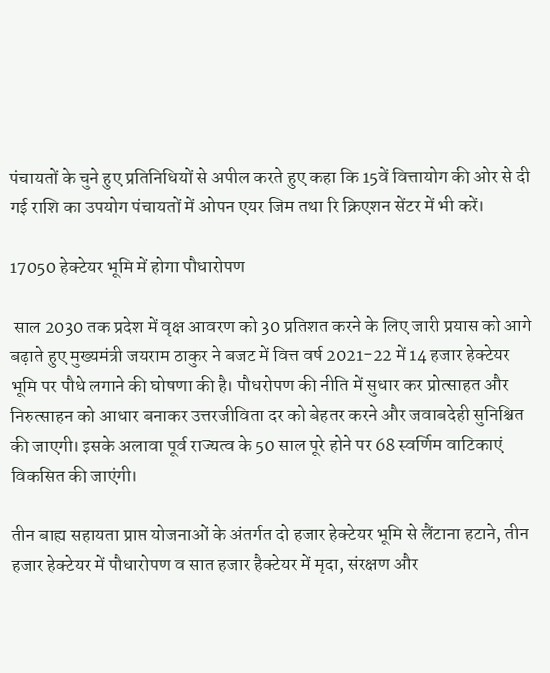पंचायतों के चुने हुए प्रतिनिधियों से अपील करते हुए कहा कि 15वें वित्तायोग की ओर से दी गई राशि का उपयोग पंचायतों में ओपन एयर जिम तथा रि क्रिएशन सेंटर में भी करें।

17050 हेक्टेयर भूमि में होगा पौधारोपण

 साल 2030 तक प्रदेश में वृक्ष आवरण को 30 प्रतिशत करने के लिए जारी प्रयास को आगे बढ़ाते हुए मुख्यमंत्री जयराम ठाकुर ने बजट में वित्त वर्ष 2021-22 में 14 हजार हेक्टेयर भूमि पर पौधे लगाने की घोषणा की है। पौधरोपण की नीति में सुधार कर प्रोत्साहत और निरुत्साहन को आधार बनाकर उत्तरजीविता दर को बेहतर करने और जवाबदेही सुनिश्चित की जाएगी। इसके अलावा पूर्व राज्यत्व के 50 साल पूरे होने पर 68 स्वर्णिम वाटिकाएं विकसित की जाएंगी।

तीन बाह्य सहायता प्राप्त योजनाओं के अंतर्गत दो हजार हेक्टेयर भूमि से लैंटाना हटाने, तीन हजार हेक्टेयर में पौधारोपण व सात हजार हैक्टेयर में मृदा, संरक्षण और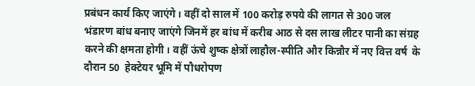प्रबंधन कार्य किए जाएंगे। वहीं दो साल में 100 करोड़ रुपये की लागत से 300 जल भंडारण बांध बनाए जाएंगे जिनमें हर बांध में करीब आठ से दस लाख लीटर पानी का संग्रह करने की क्षमता होगी। वहीं ऊंचे शुष्क क्षेत्रों लाहौल-स्पीति और किन्नौर में नए वित्त वर्ष  के दौरान 50  हेक्टेयर भूमि में पौधरोपण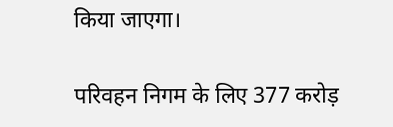किया जाएगा।

परिवहन निगम के लिए 377 करोड़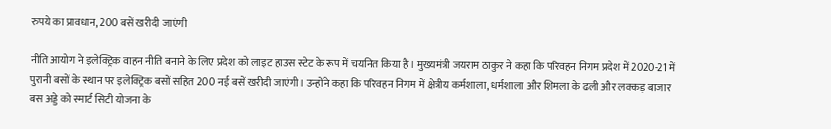रुपये का प्रावधान, 200 बसें खरीदी जाएंगी

नीति आयोग ने इलेक्ट्रिक वाहन नीति बनाने के लिए प्रदेश को लाइट हाउस स्टेट के रूप में चयनित किया है। मुख्यमंत्री जयराम ठाकुर ने कहा कि परिवहन निगम प्रदेश में 2020-21 में पुरानी बसों के स्थान पर इलेक्ट्रिक बसों सहित 200 नई बसें खरीदी जाएंगी। उन्होंने कहा कि परिवहन निगम में क्षेत्रीय कर्मशाला, धर्मशाला और शिमला के ढली और लक्कड़ बाजार बस अड्डे को स्मार्ट सिटी योजना के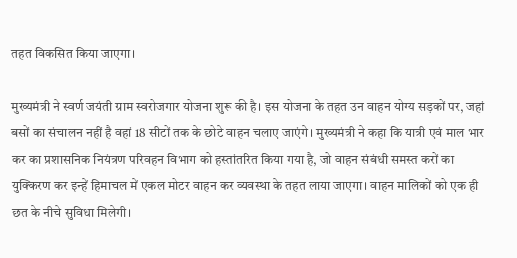तहत विकसित किया जाएगा।

मुख्यमंत्री ने स्वर्ण जयंती ग्राम स्वरोजगार योजना शुरू की है। इस योजना के तहत उन वाहन योग्य सड़कों पर, जहां बसों का संचालन नहीं है वहां 18 सीटों तक के छोटे वाहन चलाए जाएंगे। मुख्यमंत्री ने कहा कि यात्री एवं माल भार कर का प्रशासनिक नियंत्रण परिवहन विभाग को हस्तांतरित किया गया है, जो वाहन संबंधी समस्त करों का युक्किरण कर इन्हें हिमाचल में एकल मोटर वाहन कर व्यवस्था के तहत लाया जाएगा। वाहन मालिकों को एक ही छत के नीचे सुविधा मिलेगी।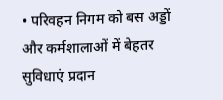• परिवहन निगम को बस अड्डों और कर्मशालाओं में बेहतर सुविधाएं प्रदान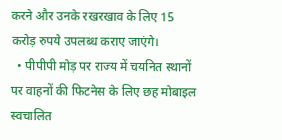करने और उनके रखरखाव के लिए 15 करोड़ रुपये उपलब्ध कराए जाएंगे।
  • पीपीपी मोड़ पर राज्य में चयनित स्थानों पर वाहनों की फिटनेस के लिए छह मोबाइल स्वचालित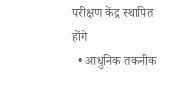परीक्षण केंद्र स्थापित होंगे
  • आधुनिक तकनीक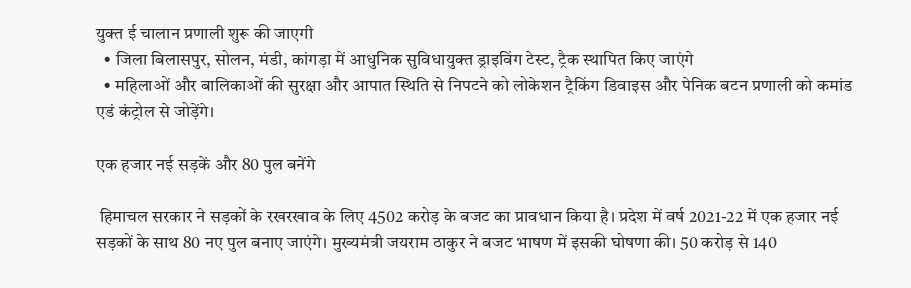युक्त ई चालान प्रणाली शुरू की जाएगी
  • जिला बिलासपुर, सोलन, मंडी, कांगड़ा में आधुनिक सुविधायुक्त ड्राइविंग टेस्ट, ट्रैक स्थापित किए जाएंगे
  • महिलाओं और बालिकाओं की सुरक्षा और आपात स्थिति से निपटने को लोकेशन ट्रैकिंग डिवाइस और पेनिक बटन प्रणाली को कमांड एडं कंट्रोल से जोड़ेंगे।

एक हजार नई सड़कें और 80 पुल बनेंगे

 हिमाचल सरकार ने सड़कों के रखरखाव के लिए 4502 करोड़ के बजट का प्रावधान किया है। प्रदेश में वर्ष 2021-22 में एक हजार नई सड़कों के साथ 80 नए पुल बनाए जाएंगे। मुख्यमंत्री जयराम ठाकुर ने बजट भाषण में इसकी घोषणा की। 50 करोड़ से 140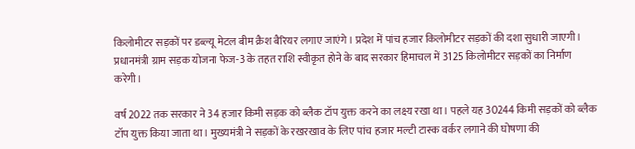किलोमीटर सड़कों पर डब्ल्यू मेटल बीम क्रैश बैरियर लगाए जाएंगे। प्रदेश में पांच हजार किलोमीटर सड़कों की दशा सुधारी जाएगी। प्रधानमंत्री ग्राम सड़क योजना फेज-3 के तहत राशि स्वीकृत होने के बाद सरकार हिमाचल में 3125 किलोमीटर सड़कों का निर्माण करेगी।

वर्ष 2022 तक सरकार ने 34 हजार किमी सड़क को ब्लैक टॉप युक्त करने का लक्ष्य रखा था। पहले यह 30244 किमी सड़कों को ब्लैक टॉप युक्त किया जाता था। मुख्यमंत्री ने सड़कों के रखरखाव के लिए पांच हजार मल्टी टास्क वर्कर लगाने की घोषणा की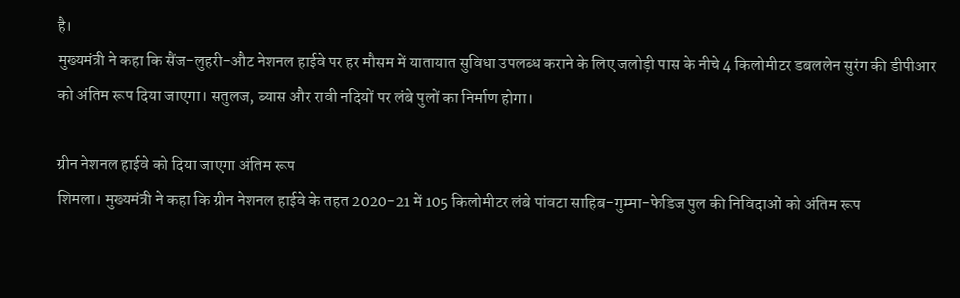है।
मुख्यमंत्री ने कहा कि सैंज-लुहरी-औट नेशनल हाईवे पर हर मौसम में यातायात सुविधा उपलब्ध कराने के लिए जलोड़ी पास के नीचे 4 किलोमीटर डबललेन सुरंग की डीपीआर को अंतिम रूप दिया जाएगा। सतुलज, ब्यास और रावी नदियों पर लंबे पुलों का निर्माण होगा।

ग्रीन नेशनल हाईवे को दिया जाएगा अंतिम रूप
शिमला। मुख्यमंत्री ने कहा कि ग्रीन नेशनल हाईवे के तहत 2020-21 में 105 किलोमीटर लंबे पांवटा साहिब-गुम्मा-फेडिज पुल की निविदाओं को अंतिम रूप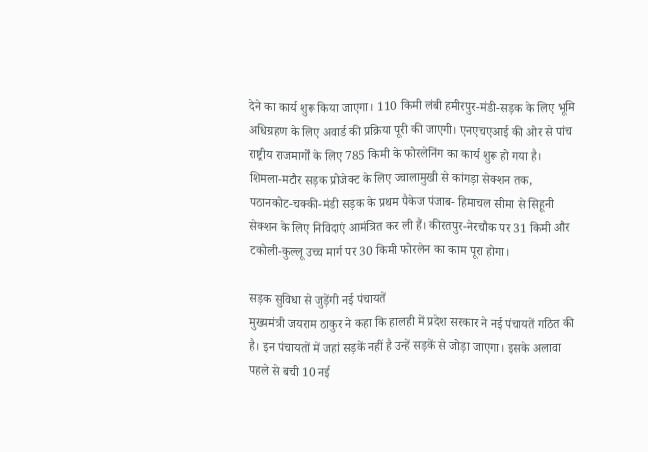देने का कार्य शुरू किया जाएगा। 110 किमी लंबी हमीरपुर-मंडी-सड़क के लिए भूमि अधिग्रहण के लिए अवार्ड की प्रक्रिया पूरी की जाएगी। एनएचएआई की ओर से पांच राष्ट्रीय राजमार्गों के लिए 785 किमी के फोरलेनिंग का कार्य शुरू हो गया है। शिमला-मटौर सड़क प्रोजेक्ट के लिए ज्वालामुखी से कांगड़ा सेक्शन तक, पठानकोट-चक्की-मंडी सड़क के प्रथम पैकेज पंजाब- हिमाचल सीमा से सिहूनी सेक्शन के लिए निविदाएं आमंत्रित कर ली हैं। कीरतपुर-नेरचौक पर 31 किमी और टकोली-कुल्लू उच्च मार्ग पर 30 किमी फोरलेन का काम पूरा होगा।

सड़क सुविधा से जुड़ेंगी नई पंचायतें
मुख्यमंत्री जयराम ठाकुर ने कहा कि हालही में प्रदेश सरकार ने नई पंचायतें गठित की है। इन पंचायतों में जहां सड़कें नहीं है उन्हें सड़कें से जोड़ा जाएगा। इसके अलावा पहले से बची 10 नई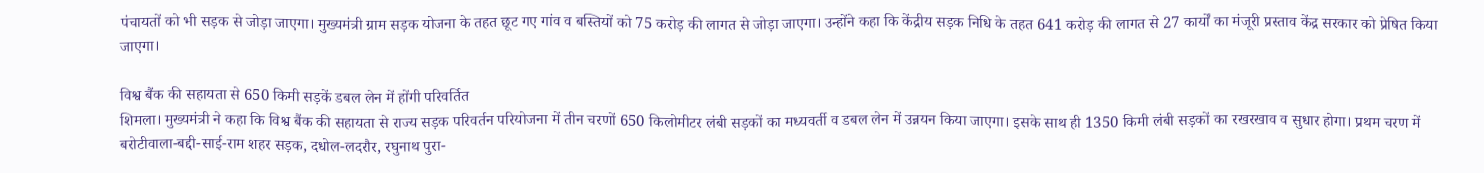पंचायतों को भी सड़क से जोड़ा जाएगा। मुख्यमंत्री ग्राम सड़क योजना के तहत छूट गए गांव व बस्तियों को 75 करोड़ की लागत से जोड़ा जाएगा। उन्होंने कहा कि केंद्रीय सड़क निधि के तहत 641 करोड़ की लागत से 27 कार्यों का मंजूरी प्रस्ताव केंद्र सरकार को प्रेषित किया जाएगा।

विश्व बैंक की सहायता से 650 किमी सड़कें डबल लेन में होंगी परिवर्तित
शिमला। मुख्यमंत्री ने कहा कि विश्व बैंक की सहायता से राज्य सड़क परिवर्तन परियोजना में तीन चरणों 650 किलोमीटर लंबी सड़कों का मध्यवर्ती व डबल लेन में उन्नयन किया जाएगा। इसके साथ ही 1350 किमी लंबी सड़कों का रखरखाव व सुधार होगा। प्रथम चरण में बरोटीवाला-बद्दी-साई-राम शहर सड़क, दधोल-लदरौर, रघुनाथ पुरा-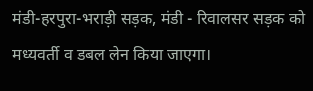मंडी-हरपुरा-भराड़ी सड़क, मंडी - रिवालसर सड़क को मध्यवर्ती व डबल लेन किया जाएगा।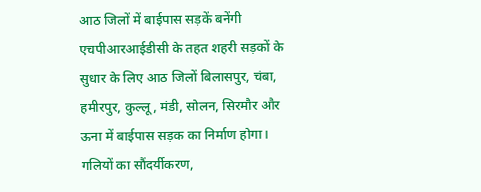आठ जिलों में बाईपास सड़कें बनेंगी
एचपीआरआईडीसी के तहत शहरी सड़कों के सुधार के लिए आठ जिलों बिलासपुर, चंबा, हमीरपुर, कुल्लू, मंडी, सोलन, सिरमौर और ऊना में बाईपास सड़क का निर्माण होगा। गलियों का सौंदर्यीकरण,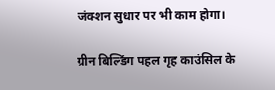जंक्शन सुधार पर भी काम होगा।

ग्रीन बिल्डिंग पहल गृह काउंसिल के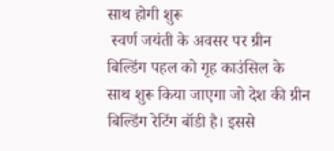साथ होगी शुरू
 स्वर्ण जयंती के अवसर पर ग्रीन बिल्डिंग पहल को गृह काउंसिल के साथ शुरू किया जाएगा जो देश की ग्रीन बिल्डिंग रेटिंग बॉडी है। इससे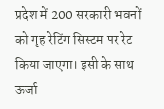प्रदेश में 200 सरकारी भवनों को गृह रेटिंग सिस्टम पर रेट किया जाएगा। इसी के साथ ऊर्जा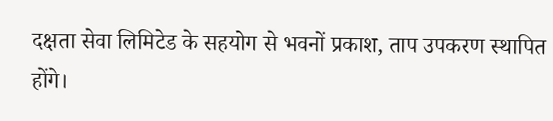दक्षता सेवा लिमिटेड के सहयोग से भवनों प्रकाश, ताप उपकरण स्थापित होंगे।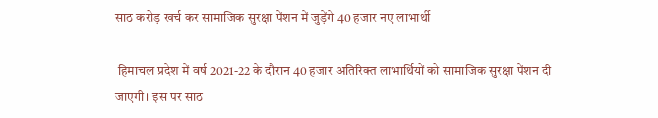साठ करोड़ खर्च कर सामाजिक सुरक्षा पेंशन में जुड़ेंगे 40 हजार नए लाभार्थी

 हिमाचल प्रदेश में वर्ष 2021-22 के दौरान 40 हजार अतिरिक्त लाभार्थियों को सामाजिक सुरक्षा पेंशन दी जाएगी। इस पर साठ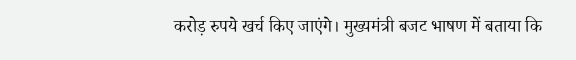करोड़ रुपये खर्च किए जाएंगे। मुख्यमंत्री बजट भाषण में बताया कि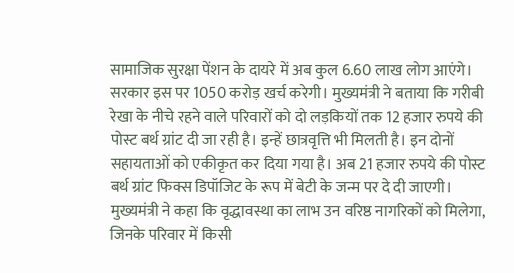सामाजिक सुरक्षा पेंशन के दायरे में अब कुल 6.60 लाख लोग आएंगे। सरकार इस पर 1050 करोड़ खर्च करेगी। मुख्यमंत्री ने बताया कि गरीबी रेखा के नीचे रहने वाले परिवारों को दो लड़कियों तक 12 हजार रुपये की पोस्ट बर्थ ग्रांट दी जा रही है। इन्हें छात्रवृत्ति भी मिलती है। इन दोनों सहायताओं को एकीकृत कर दिया गया है। अब 21 हजार रुपये की पोस्ट बर्थ ग्रांट फिक्स डिपॉजिट के रूप में बेटी के जन्म पर दे दी जाएगी। मुख्यमंत्री ने कहा कि वृद्धावस्था का लाभ उन वरिष्ठ नागरिकों को मिलेगा, जिनके परिवार में किसी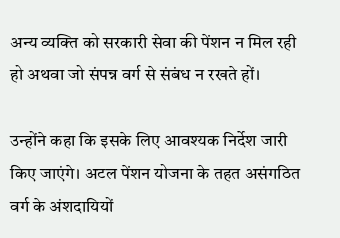अन्य व्यक्ति को सरकारी सेवा की पेंशन न मिल रही हो अथवा जो संपन्न वर्ग से संबंध न रखते हों।

उन्होंने कहा कि इसके लिए आवश्यक निर्देश जारी किए जाएंगे। अटल पेंशन योजना के तहत असंगठित वर्ग के अंशदायियों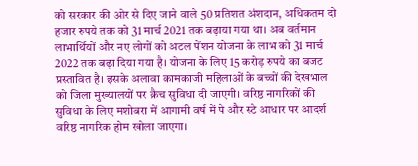को सरकार की ओर से दिए जाने वाले 50 प्रतिशत अंशदान, अधिकतम दो हजार रुपये तक को 31 मार्च 2021 तक बढ़ाया गया था। अब वर्तमान लाभार्थियों और नए लोगों को अटल पेंशन योजना के लाभ को 31 मार्च 2022 तक बढ़ा दिया गया है। योजना के लिए 15 करोड़ रुपये का बजट प्रस्तावित है। इसके अलावा कामकाजी महिलाओं के बच्चों की देखभाल को जिला मुख्यालयों पर क्रैच सुविधा दी जाएगी। वरिष्ठ नागरिकों की सुविधा के लिए मशोबरा में आगामी वर्ष में पे और स्टे आधार पर आदर्श वरिष्ठ नागरिक होम खोला जाएगा।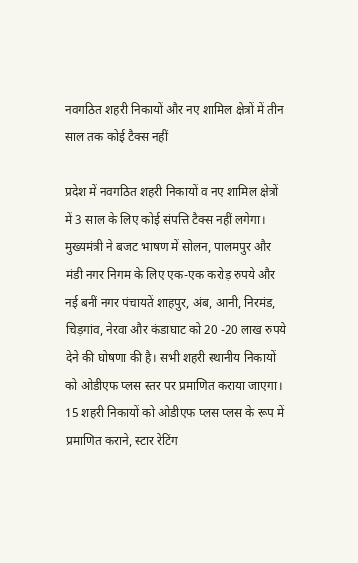नवगठित शहरी निकायों और नए शामिल क्षेत्रों में तीन साल तक कोई टैक्स नहीं

प्रदेश में नवगठित शहरी निकायों व नए शामिल क्षेत्रों में 3 साल के लिए कोई संपत्ति टैक्स नहीं लगेगा। मुख्यमंत्री ने बजट भाषण में सोलन, पालमपुर और मंडी नगर निगम के लिए एक-एक करोड़ रुपये और नई बनीं नगर पंचायतें शाहपुर, अंब, आनी, निरमंड, चिड़गांव, नेरवा और कंडाघाट को 20 -20 लाख रुपये  देने की घोषणा की है। सभी शहरी स्थानीय निकायों को ओडीएफ प्लस स्तर पर प्रमाणित कराया जाएगा। 15 शहरी निकायों को ओडीएफ प्लस प्लस के रूप में प्रमाणित कराने, स्टार रेटिंग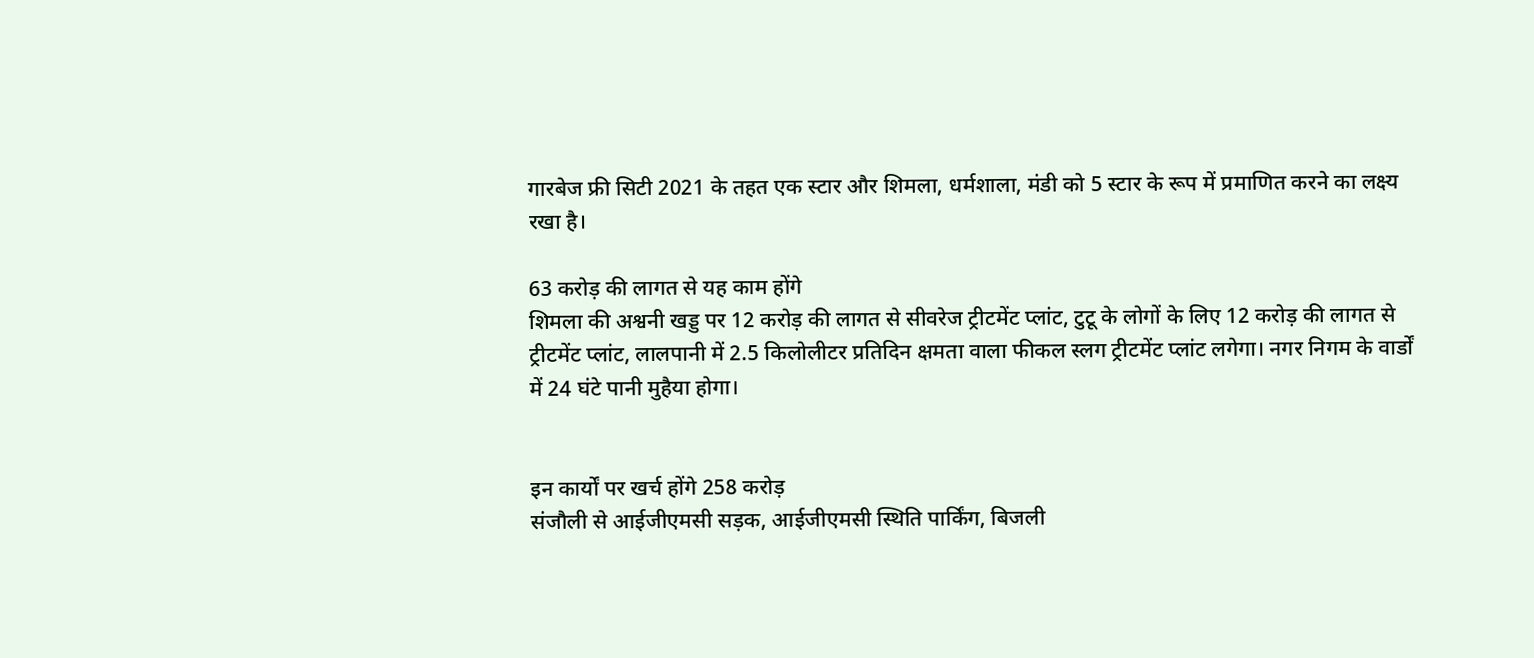गारबेज फ्री सिटी 2021 के तहत एक स्टार और शिमला, धर्मशाला, मंडी को 5 स्टार के रूप में प्रमाणित करने का लक्ष्य रखा है।

63 करोड़ की लागत से यह काम होंगे
शिमला की अश्वनी खड्ड पर 12 करोड़ की लागत से सीवरेज ट्रीटमेंट प्लांट, टुटू के लोगों के लिए 12 करोड़ की लागत से ट्रीटमेंट प्लांट, लालपानी में 2.5 किलोलीटर प्रतिदिन क्षमता वाला फीकल स्लग ट्रीटमेंट प्लांट लगेगा। नगर निगम के वार्डों में 24 घंटे पानी मुहैया होगा।


इन कार्यों पर खर्च होंगे 258 करोड़
संजौली से आईजीएमसी सड़क, आईजीएमसी स्थिति पार्किंग, बिजली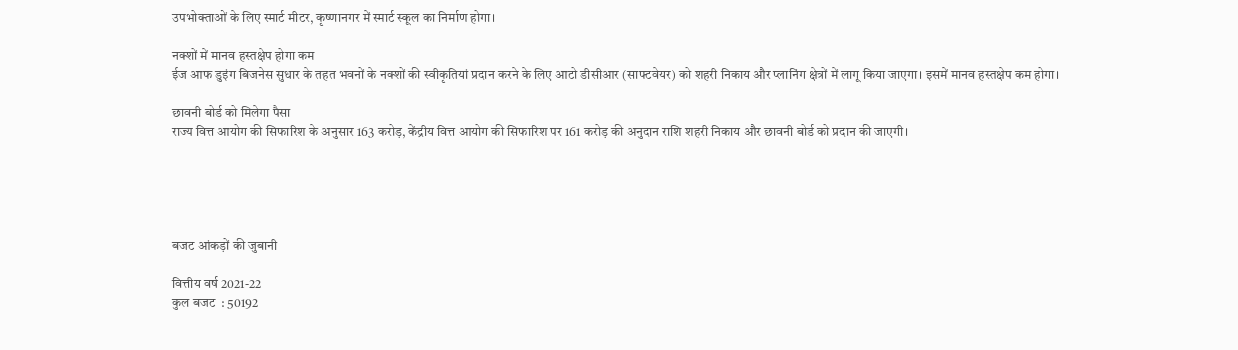उपभोक्ताओं के लिए स्मार्ट मीटर, कृष्णानगर में स्मार्ट स्कूल का निर्माण होगा।

नक्शों में मानव हस्तक्षेप होगा कम
ईज आफ डुइंग बिजनेस सुधार के तहत भवनों के नक्शों की स्वीकृतियां प्रदान करने के लिए आटो डीसीआर (साफ्टवेयर) को शहरी निकाय और प्लानिंग क्षेत्रों में लागू किया जाएगा। इसमें मानव हस्तक्षेप कम होगा।

छावनी बोर्ड को मिलेगा पैसा
राज्य वित्त आयोग की सिफारिश के अनुसार 163 करोड़, केंद्रीय वित्त आयोग की सिफारिश पर 161 करोड़ की अनुदान राशि शहरी निकाय और छावनी बोर्ड को प्रदान की जाएगी।





बजट आंकड़ों की जुबानी

वित्तीय वर्ष 2021-22
कुल बजट  : 50192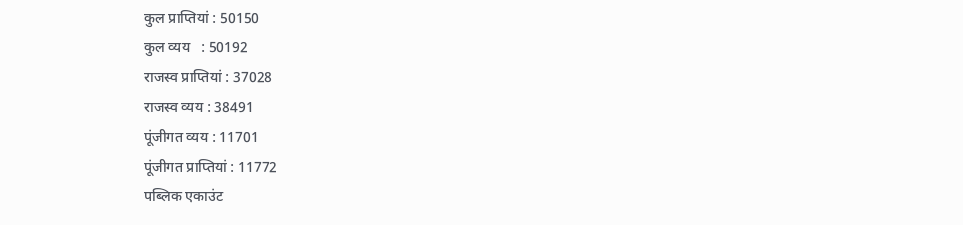कुल प्राप्तियां : 50150
कुल व्यय   : 50192
राजस्व प्राप्तियां : 37028
राजस्व व्यय : 38491
पूंजीगत व्यय : 11701
पूंजीगत प्राप्तियां : 11772
पब्लिक एकाउंट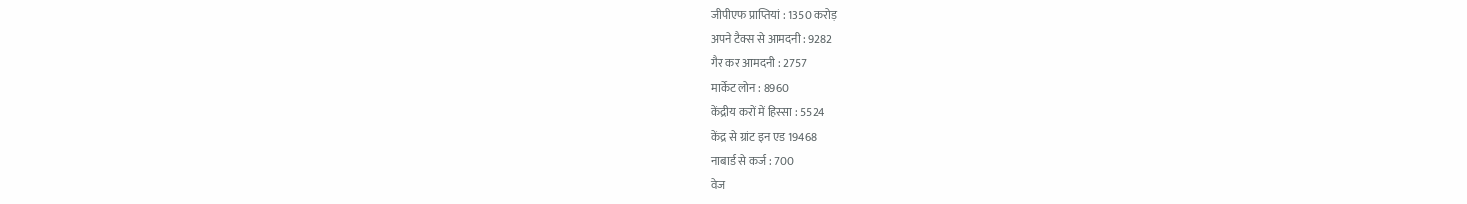जीपीएफ प्राप्तियां : 1350 करोड़
अपने टैक्स से आमदनी : 9282
गैर कर आमदनी : 2757
मार्केट लोन : 8960
केंद्रीय करों में हिस्सा : 5524
केंद्र से ग्रांट इन एड 19468
नाबार्ड से कर्ज : 700
वेज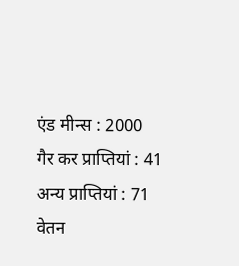एंड मीन्स : 2000
गैर कर प्राप्तियां : 41
अन्य प्राप्तियां : 71
वेतन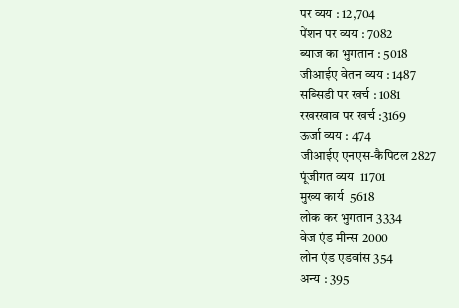पर व्यय : 12,704
पेंशन पर व्यय : 7082
ब्याज का भुगतान : 5018
जीआईए वेतन व्यय : 1487
सब्सिडी पर खर्च : 1081
रखरखाव पर खर्च :3169
ऊर्जा व्यय : 474
जीआईए एनएस-कैपिटल 2827
पूंजीगत व्यय  11701
मुख्य कार्य  5618
लोक कर भुगतान 3334
वेज एंड मीन्स 2000
लोन एंड एडवांस 354
अन्य : 395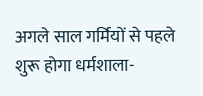अगले साल गर्मियों से पहले शुरू होगा धर्मशाला-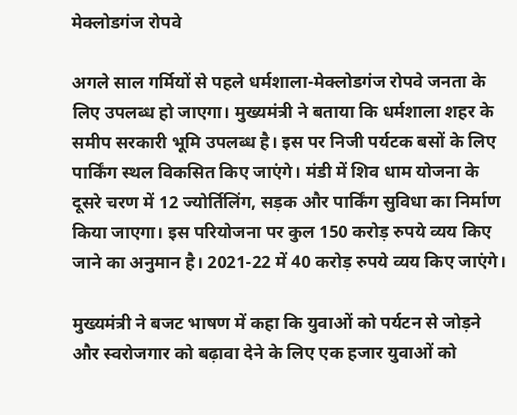मेक्लोडगंज रोपवे

अगले साल गर्मियों से पहले धर्मशाला-मेक्लोडगंज रोपवे जनता के लिए उपलब्ध हो जाएगा। मुख्यमंत्री ने बताया कि धर्मशाला शहर के समीप सरकारी भूमि उपलब्ध है। इस पर निजी पर्यटक बसों के लिए पार्किंग स्थल विकसित किए जाएंगे। मंडी में शिव धाम योजना के दूसरे चरण में 12 ज्योर्तिलिंग, सड़क और पार्किंग सुविधा का निर्माण किया जाएगा। इस परियोजना पर कुल 150 करोड़ रुपये व्यय किए जाने का अनुमान है। 2021-22 में 40 करोड़ रुपये व्यय किए जाएंगे।

मुख्यमंत्री ने बजट भाषण में कहा कि युवाओं को पर्यटन से जोड़ने और स्वरोजगार को बढ़ावा देने के लिए एक हजार युवाओं को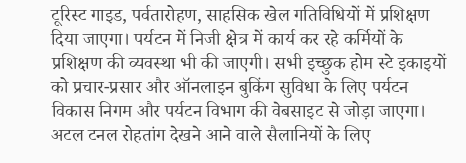टूरिस्ट गाइड, पर्वतारोहण, साहसिक खेल गतिविधियों में प्रशिक्षण दिया जाएगा। पर्यटन में निजी क्षेत्र में कार्य कर रहे कर्मियों के प्रशिक्षण की व्यवस्था भी की जाएगी। सभी इच्छुक होम स्टे इकाइयों को प्रचार-प्रसार और ऑनलाइन बुकिंग सुविधा के लिए पर्यटन विकास निगम और पर्यटन विभाग की वेबसाइट से जोड़ा जाएगा। अटल टनल रोहतांग देखने आने वाले सैलानियों के लिए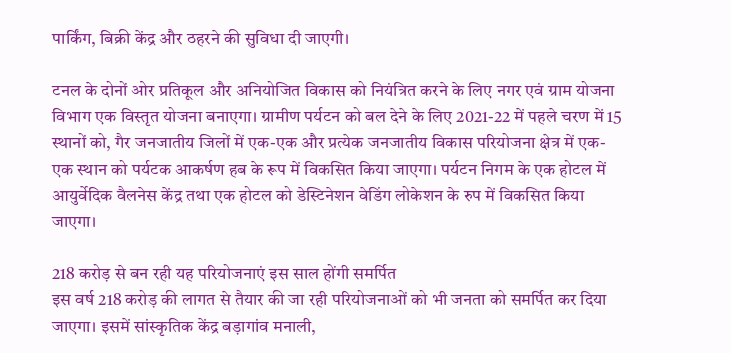पार्किंग, बिक्री केंद्र और ठहरने की सुविधा दी जाएगी।

टनल के दोनों ओर प्रतिकूल और अनियोजित विकास को नियंत्रित करने के लिए नगर एवं ग्राम योजना विभाग एक विस्तृत योजना बनाएगा। ग्रामीण पर्यटन को बल देने के लिए 2021-22 में पहले चरण में 15 स्थानों को, गैर जनजातीय जिलों में एक-एक और प्रत्येक जनजातीय विकास परियोजना क्षेत्र में एक-एक स्थान को पर्यटक आकर्षण हब के रूप में विकसित किया जाएगा। पर्यटन निगम के एक होटल में आयुर्वेदिक वैलनेस केंद्र तथा एक होटल को डेस्टिनेशन वेडिंग लोकेशन के रुप में विकसित किया जाएगा।

218 करोड़ से बन रही यह परियोजनाएं इस साल होंगी समर्पित
इस वर्ष 218 करोड़ की लागत से तैयार की जा रही परियोजनाओं को भी जनता को समर्पित कर दिया जाएगा। इसमें सांस्कृतिक केंद्र बड़ागांव मनाली,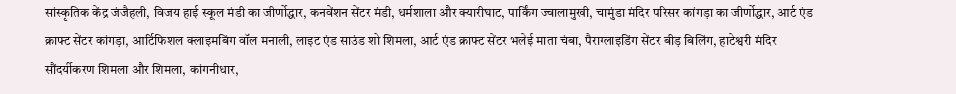सांस्कृतिक केंद्र जंजैहली, विजय हाई स्कूल मंडी का जीर्णोद्धार, कनवेंशन सेंटर मंडी, धर्मशाला और क्यारीघाट, पार्किंग ज्वालामुखी, चामुंडा मंदिर परिसर कांगड़ा का जीर्णोद्धार, आर्ट एंड क्राफ्ट सेंटर कांगड़ा, आर्टिफिशल क्लाइमबिंग वॉल मनाली, लाइट एंड साउंड शो शिमला, आर्ट एंड क्राफ्ट सेंटर भलेई माता चंबा, पैराग्लाइडिंग सेंटर बीड़ बिलिंग, हाटेश्वरी मंदिर सौंदर्यीकरण शिमला और शिमला, कांगनीधार,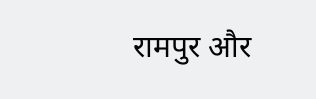रामपुर और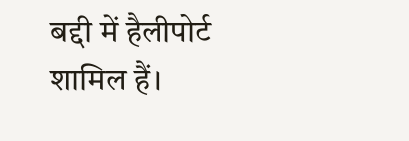बद्दी में हैलीपोर्ट शामिल हैं।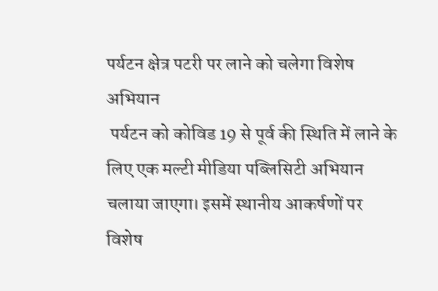पर्यटन क्षेत्र पटरी पर लाने को चलेगा विशेष अभियान
 पर्यटन को कोविड 19 से पूर्व की स्थिति में लाने के लिए एक मल्टी मीडिया पब्लिसिटी अभियान चलाया जाएगा। इसमें स्थानीय आकर्षणों पर विशेष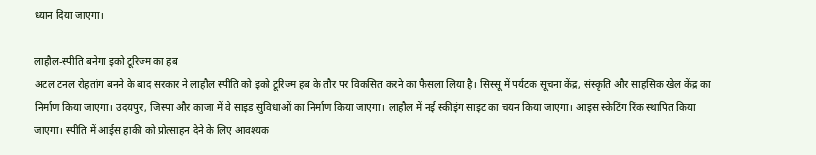ध्यान दिया जाएगा।

लाहौल-स्पीति बनेगा इको टूरिज्म का हब
अटल टनल रोहतांग बनने के बाद सरकार ने लाहौल स्पीति को इको टूरिज्म हब के तौर पर विकसित करने का फैसला लिया है। सिस्सू में पर्यटक सूचना केंद्र, संस्कृति और साहसिक खेल केंद्र का निर्माण किया जाएगा। उदयपुर, जिस्पा और काजा में वे साइड सुविधाओं का निर्माण किया जाएगा। लाहौल में नई स्कीइंग साइट का चयन किया जाएगा। आइस स्केटिंग रिंक स्थापित किया जाएगा। स्पीति में आईस हाकी को प्रोत्साहन देने के लिए आवश्यक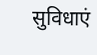सुविधाएं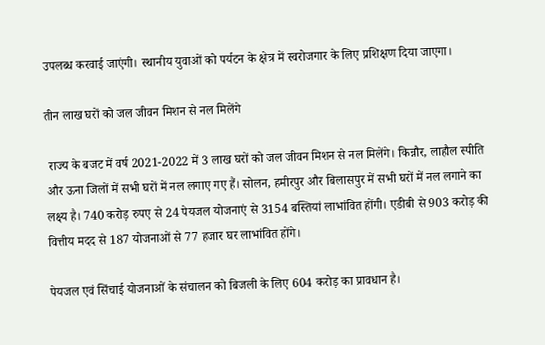उपलब्ध करवाई जाएंगी। स्थानीय युवाओं को पर्यटन के क्षेत्र में स्वरोजगार के लिए प्रशिक्षण दिया जाएगा।

तीन लाख घरों को जल जीवन मिशन से नल मिलेंगे

 राज्य के बजट में वर्ष 2021-2022 में 3 लाख घरों को जल जीवन मिशन से नल मिलेंगे। किन्नौर, लाहौल स्पीति और ऊना जिलों में सभी घरों में नल लगाए गए हैं। सोलन, हमीरपुर और बिलासपुर में सभी घरों में नल लगाने का लक्ष्य है। 740 करोड़ रुपए से 24 पेयजल योजनाएं से 3154 बस्तियां लाभांवित होंगी। एडीबी से 903 करोड़ की वित्तीय मदद से 187 योजनाओं से 77 हजार घर लाभांवित होंगे।

पेयजल एवं सिंचाई योजनाओं के संचालन को बिजली के लिए 604 करोड़ का प्रावधान है।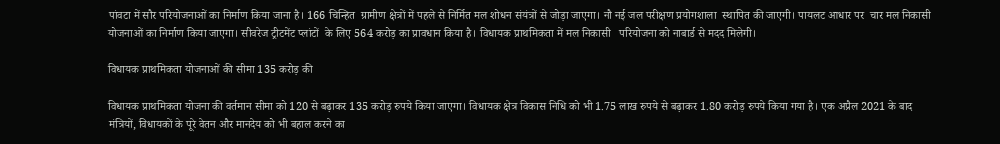पांवटा में सौर परियोजनाओं का निर्माण किया जाना है। 166 चिन्हित  ग्रामीण क्षेत्रों में पहले से निर्मित मल शोधन संयंत्रों से जोड़ा जाएगा। नौ नई जल परीक्षण प्रयोगशाला  स्थापित की जाएगी। पायलट आधार पर  चार मल निकासी योजनाओं का निर्माण किया जाएगा। सीवरेज ट्रीटमेंट प्लांटों  के लिए 564 करोड़ का प्रावधान किया है। विधायक प्राथमिकता में मल निकासी   परियोजना को नाबार्ड से मदद मिलेगी।

विधायक प्राथमिकता योजनाओं की सीमा 135 करोड़ की

विधायक प्राथमिकता योजना की वर्तमान सीमा को 120 से बढ़ाकर 135 करोड़ रुपये किया जाएगा। विधायक क्षेत्र विकास निधि को भी 1.75 लाख रुपये से बढ़ाकर 1.80 करोड़ रुपये किया गया है। एक अप्रैल 2021 के बाद मंत्रियों, विधायकों के पूरे वेतन और मानदेय को भी बहाल करने का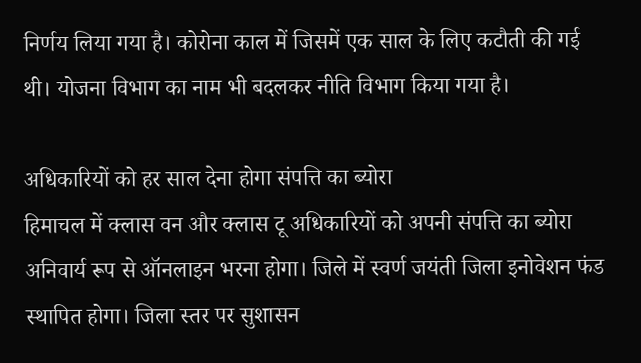निर्णय लिया गया है। कोरोना काल में जिसमें एक साल के लिए कटौती की गई थी। योजना विभाग का नाम भी बदलकर नीति विभाग किया गया है।

अधिकारियों को हर साल देना होगा संपत्ति का ब्योरा
हिमाचल में क्लास वन और क्लास टू अधिकारियों को अपनी संपत्ति का ब्योरा अनिवार्य रूप से ऑनलाइन भरना होगा। जिले में स्वर्ण जयंती जिला इनोवेशन फंड स्थापित होगा। जिला स्तर पर सुशासन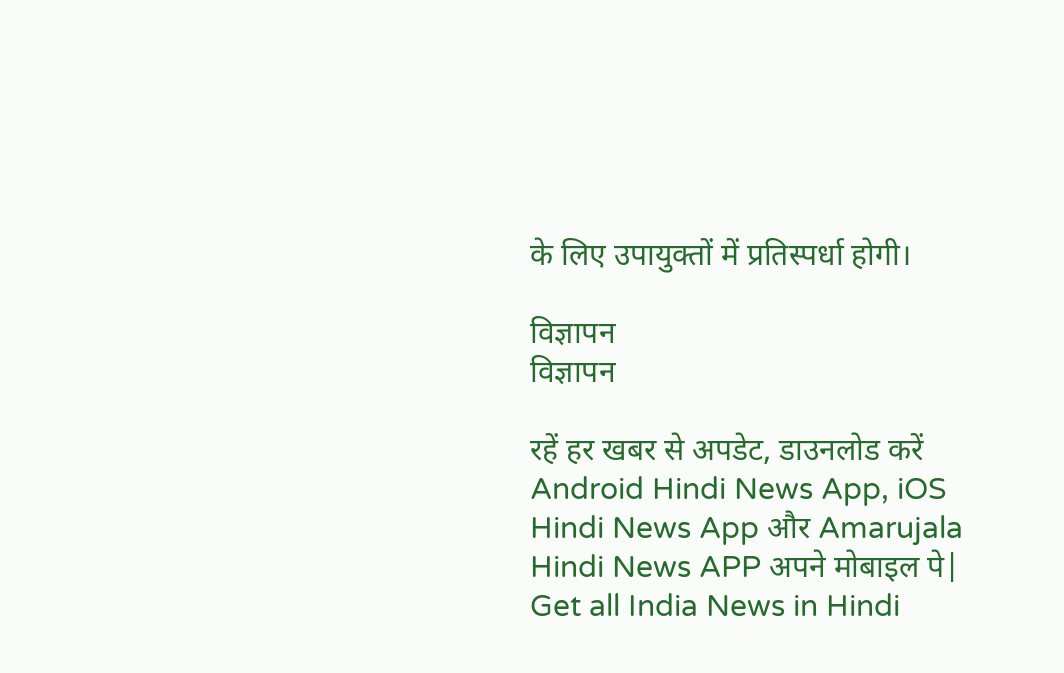के लिए उपायुक्तों में प्रतिस्पर्धा होगी।

विज्ञापन
विज्ञापन

रहें हर खबर से अपडेट, डाउनलोड करें Android Hindi News App, iOS Hindi News App और Amarujala Hindi News APP अपने मोबाइल पे|
Get all India News in Hindi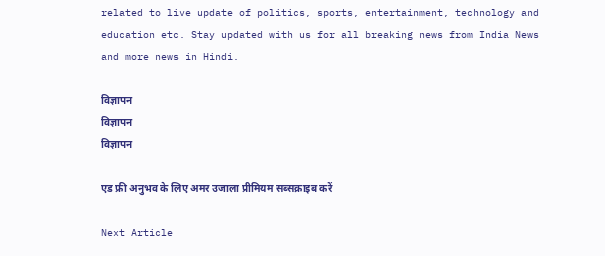related to live update of politics, sports, entertainment, technology and education etc. Stay updated with us for all breaking news from India News and more news in Hindi.

विज्ञापन
विज्ञापन
विज्ञापन

एड फ्री अनुभव के लिए अमर उजाला प्रीमियम सब्सक्राइब करें

Next Article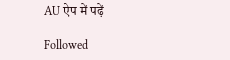AU ऐप में पढ़ें

Followed